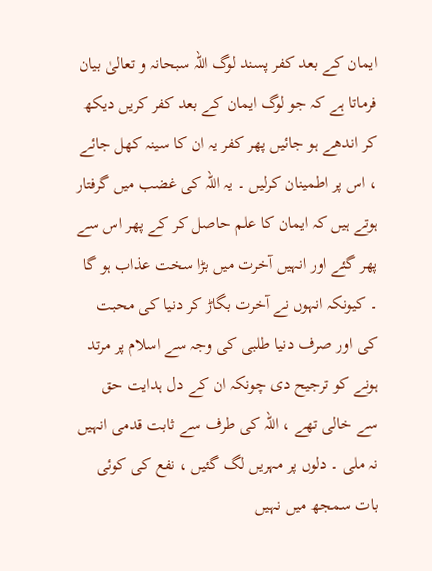ایمان کے بعد کفر پسند لوگ اللہ سبحانہ و تعالیٰ بیان فرماتا ہے کہ جو لوگ ایمان کے بعد کفر کریں دیکھ کر اندھے ہو جائیں پھر کفر یہ ان کا سینہ کھل جائے ، اس پر اطمینان کرلیں ۔ یہ اللہ کی غضب میں گرفتار ہوتے ہیں کہ ایمان کا علم حاصل کر کے پھر اس سے پھر گئے اور انہیں آخرت میں بڑا سخت عذاب ہو گا ۔ کیونکہ انہوں نے آخرت بگاڑ کر دنیا کی محبت کی اور صرف دنیا طلبی کی وجہ سے اسلام پر مرتد ہونے کو ترجیح دی چونکہ ان کے دل ہدایت حق سے خالی تھے ، اللہ کی طرف سے ثابت قدمی انہیں نہ ملی ۔ دلوں پر مہریں لگ گئیں ، نفع کی کوئی بات سمجھ میں نہیں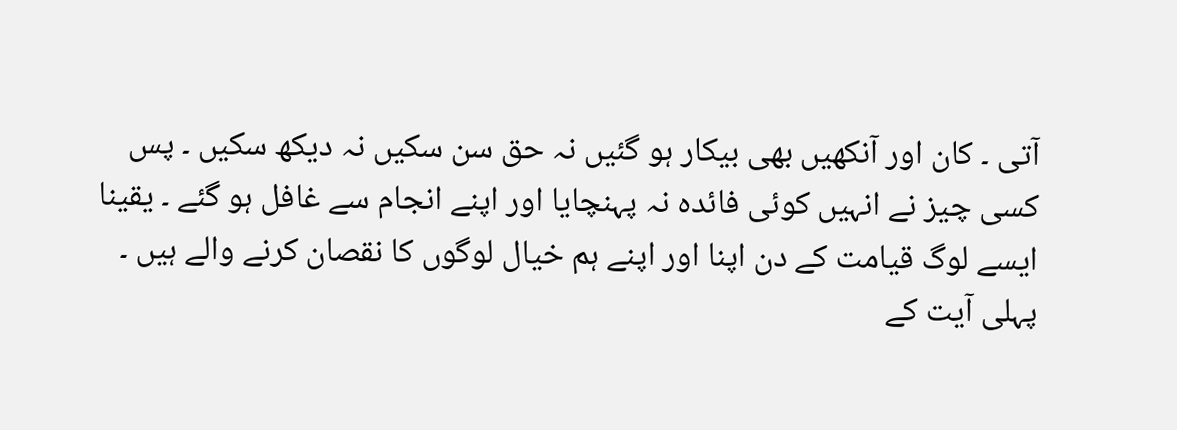آتی ۔ کان اور آنکھیں بھی بیکار ہو گئیں نہ حق سن سکیں نہ دیکھ سکیں ۔ پس کسی چیز نے انہیں کوئی فائدہ نہ پہنچایا اور اپنے انجام سے غافل ہو گئے ۔ یقینا ایسے لوگ قیامت کے دن اپنا اور اپنے ہم خیال لوگوں کا نقصان کرنے والے ہیں ۔ پہلی آیت کے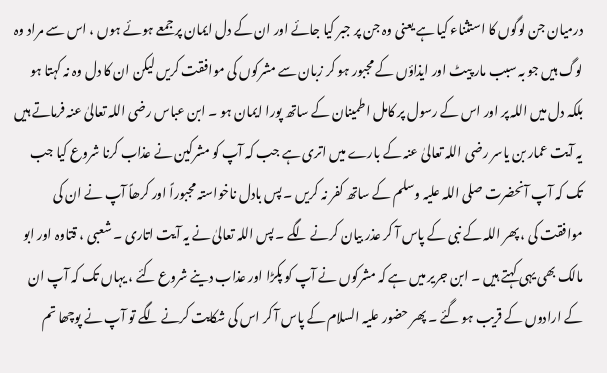درمیان جن لوگوں کا استثناء کیا ہے یعنی وہ جن پر جبر کیا جائے اور ان کے دل ایمان پر جمعے ہوئے ہوں ، اس سے مراد وہ لوگ ہیں جو بہ سبب مار پیٹ اور ایذاؤں کے مجبور ہو کر زبان سے مشرکوں کی موافقت کریں لیکن ان کا دل وہ نہ کہتا ہو بلکہ دل میں اللہ پر اور اس کے رسول پر کامل اطمینان کے ساتھ پورا ایمان ہو ۔ ابن عباس رضی اللہ تعالیٰ عنہ فرماتے ہیں یہ آیت عمار بن یاسر رضی اللہ تعالیٰ عنہ کے بارے میں اتری ہے جب کہ آپ کو مشرکین نے عذاب کرنا شروع کیا جب تک کہ آپ آنحضرت صلی اللہ علیہ وسلم کے ساتھ کفر نہ کریں ۔ پس بادل ناخواستہ مجبوراً اور کرھاً آپ نے ان کی موافقت کی ، پھر اللہ کے نبی کے پاس آ کر عذر بیان کرنے لگے ۔ پس اللہ تعالیٰ نے یہ آیت اتاری ۔ شعبی ، قتاوہ اور ابو مالک بھی یہی کہتے ہیں ۔ ابن جریر میں ہے کہ مشرکوں نے آپ کو پکڑا اور عذاب دینے شروع کئے ، یہاں تک کہ آپ ان کے ارادوں کے قریب ہو گئے ۔ پھر حضور علیہ السلام کے پاس آ کر اس کی شکایت کرنے لگے تو آپ نے پوچھا تم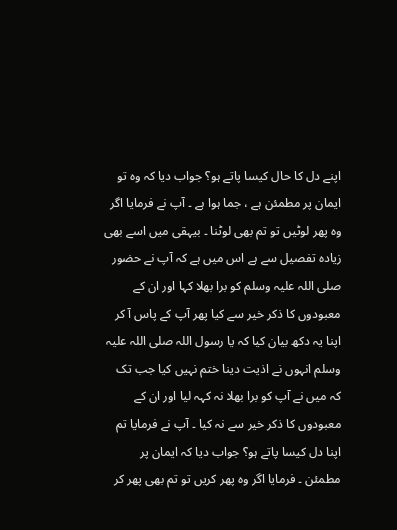اپنے دل کا حال کیسا پاتے ہو؟ جواب دیا کہ وہ تو ایمان پر مطمئن ہے ، جما ہوا ہے ۔ آپ نے فرمایا اگر وہ پھر لوٹیں تو تم بھی لوٹنا ۔ بیہقی میں اسے بھی زیادہ تفصیل سے ہے اس میں ہے کہ آپ نے حضور صلی اللہ علیہ وسلم کو برا بھلا کہا اور ان کے معبودوں کا ذکر خیر سے کیا پھر آپ کے پاس آ کر اپنا یہ دکھ بیان کیا کہ یا رسول اللہ صلی اللہ علیہ وسلم انہوں نے اذیت دینا ختم نہیں کیا جب تک کہ میں نے آپ کو برا بھلا نہ کہہ لیا اور ان کے معبودوں کا ذکر خیر سے نہ کیا ۔ آپ نے فرمایا تم اپنا دل کیسا پاتے ہو؟ جواب دیا کہ ایمان پر مطمئن ۔ فرمایا اگر وہ پھر کریں تو تم بھی پھر کر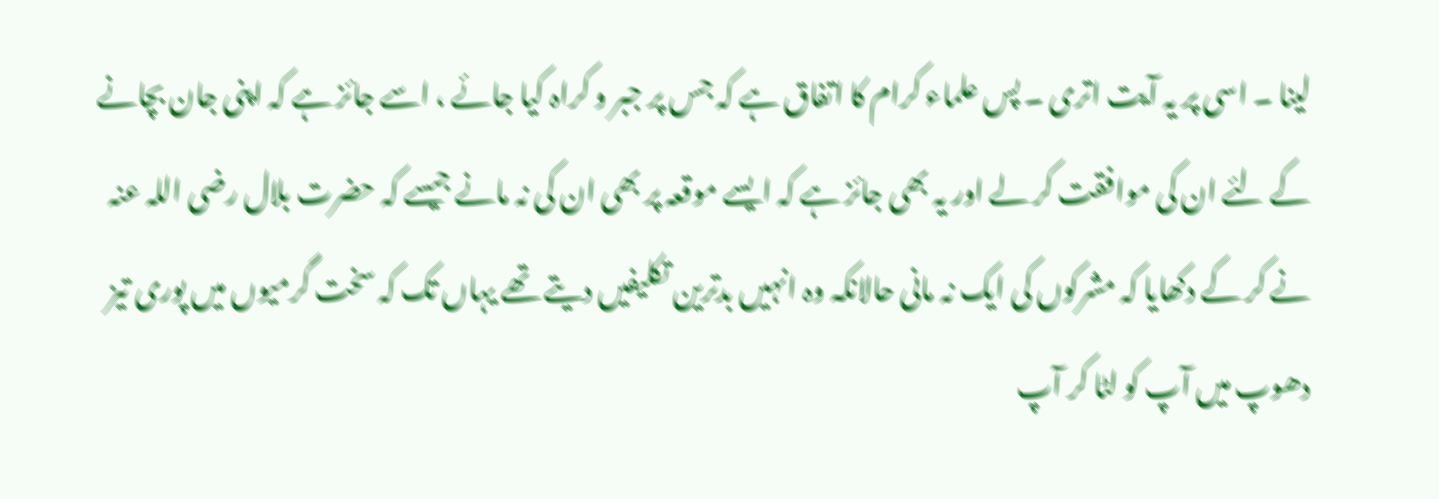لینا ۔ اسی پر یہ آیت اتری ۔ پس علماء کرام کا اتفاق ہے کہ جس پر جبر و کراہ کیا جائے ، اسے جائز ہے کہ اپنی جان بچانے کے لئے ان کی موافقت کر لے اور یہ بھی جائز ہے کہ ایسے موقعہ پر بھی ان کی نہ مانے جیسے کہ حضرت بلال رضی اللہ عنہ نے کر کے دکھایا کہ مشرکوں کی ایک نہ مانی حالانکہ وہ انہیں بدترین تکلیفیں دیتے تھے یہاں تک کہ سخت گرمیوں میں پوری تیز دھوپ میں آپ کو لٹا کر آپ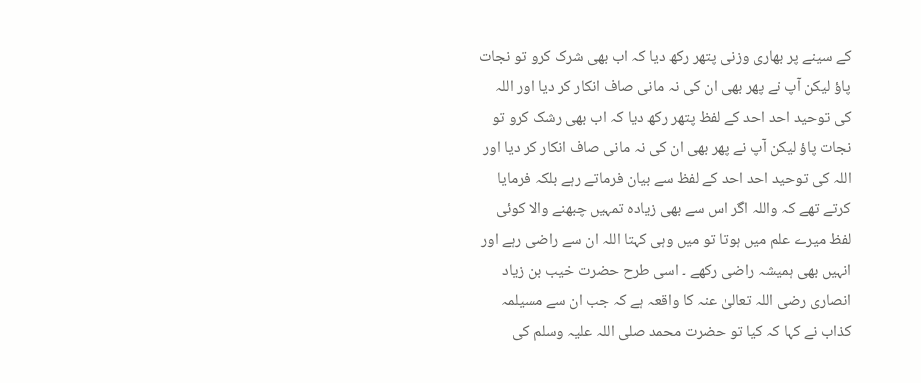کے سینے پر بھاری وزنی پتھر رکھ دیا کہ اب بھی شرک کرو تو نجات پاؤ لیکن آپ نے پھر بھی ان کی نہ مانی صاف انکار کر دیا اور اللہ کی توحید احد احد کے لفظ پتھر رکھ دیا کہ اب بھی رشک کرو تو نجات پاؤ لیکن آپ نے پھر بھی ان کی نہ مانی صاف انکار کر دیا اور اللہ کی توحید احد احد کے لفظ سے بیان فرماتے رہے بلکہ فرمایا کرتے تھے کہ واللہ اگر اس سے بھی زیادہ تمہیں چبھنے والا کوئی لفظ میرے علم میں ہوتا تو میں وہی کہتا اللہ ان سے راضی رہے اور انہیں بھی ہمیشہ راضی رکھے ۔ اسی طرح حضرت خیب بن زیاد انصاری رضی اللہ تعالیٰ عنہ کا واقعہ ہے کہ جب ان سے مسیلمہ کذاب نے کہا کہ کیا تو حضرت محمد صلی اللہ علیہ وسلم کی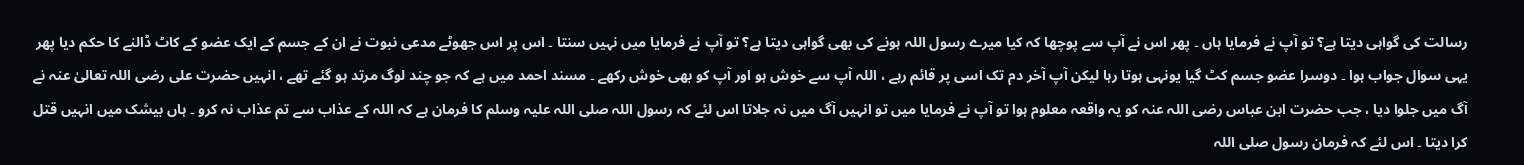رسالت کی گواہی دیتا ہے؟ تو آپ نے فرمایا ہاں ۔ پھر اس نے آپ سے پوچھا کہ کیا میرے رسول اللہ ہونے کی بھی گواہی دیتا ہے؟ تو آپ نے فرمایا میں نہیں سنتا ۔ اس پر اس جھوٹے مدعی نبوت نے ان کے جسم کے ایک عضو کے کاٹ ڈالنے کا حکم دیا پھر یہی سوال جواب ہوا ۔ دوسرا عضو جسم کٹ گیا یونہی ہوتا رہا لیکن آپ آخر دم تک اسی پر قائم رہے ، اللہ آپ سے خوش ہو اور آپ کو بھی خوش رکھے ۔ مسند احمد میں ہے کہ جو چند لوگ مرتد ہو گئے تھے ، انہیں حضرت علی رضی اللہ تعالیٰ عنہ نے آگ میں جلوا دیا ، جب حضرت ابن عباس رضی اللہ عنہ کو یہ واقعہ معلوم ہوا تو آپ نے فرمایا میں تو انہیں آگ میں نہ جلاتا اس لئے کہ رسول اللہ صلی اللہ علیہ وسلم کا فرمان ہے کہ اللہ کے عذاب سے تم عذاب نہ کرو ۔ ہاں بیشک میں انہیں قتل کرا دیتا ۔ اس لئے کہ فرمان رسول صلی اللہ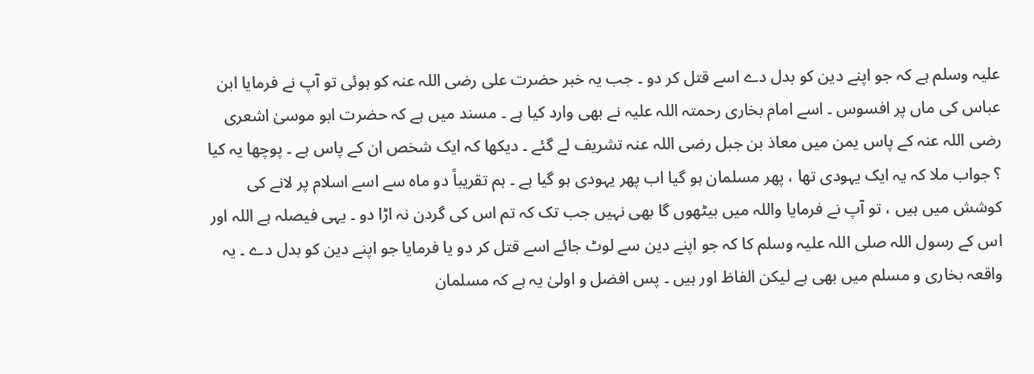علیہ وسلم ہے کہ جو اپنے دین کو بدل دے اسے قتل کر دو ۔ جب یہ خبر حضرت علی رضی اللہ عنہ کو ہوئی تو آپ نے فرمایا ابن عباس کی ماں پر افسوس ۔ اسے امام بخاری رحمتہ اللہ علیہ نے بھی وارد کیا ہے ۔ مسند میں ہے کہ حضرت ابو موسیٰ اشعری رضی اللہ عنہ کے پاس یمن میں معاذ بن جبل رضی اللہ عنہ تشریف لے گئے ۔ دیکھا کہ ایک شخص ان کے پاس ہے ۔ پوچھا یہ کیا ؟ جواب ملا کہ یہ ایک یہودی تھا ، پھر مسلمان ہو گیا اب پھر یہودی ہو گیا ہے ۔ ہم تقریباً دو ماہ سے اسے اسلام پر لانے کی کوشش میں ہیں ، تو آپ نے فرمایا واللہ میں بیٹھوں گا بھی نہیں جب تک کہ تم اس کی گردن نہ اڑا دو ۔ یہی فیصلہ ہے اللہ اور اس کے رسول اللہ صلی اللہ علیہ وسلم کا کہ جو اپنے دین سے لوٹ جائے اسے قتل کر دو یا فرمایا جو اپنے دین کو بدل دے ۔ یہ واقعہ بخاری و مسلم میں بھی ہے لیکن الفاظ اور ہیں ۔ پس افضل و اولیٰ یہ ہے کہ مسلمان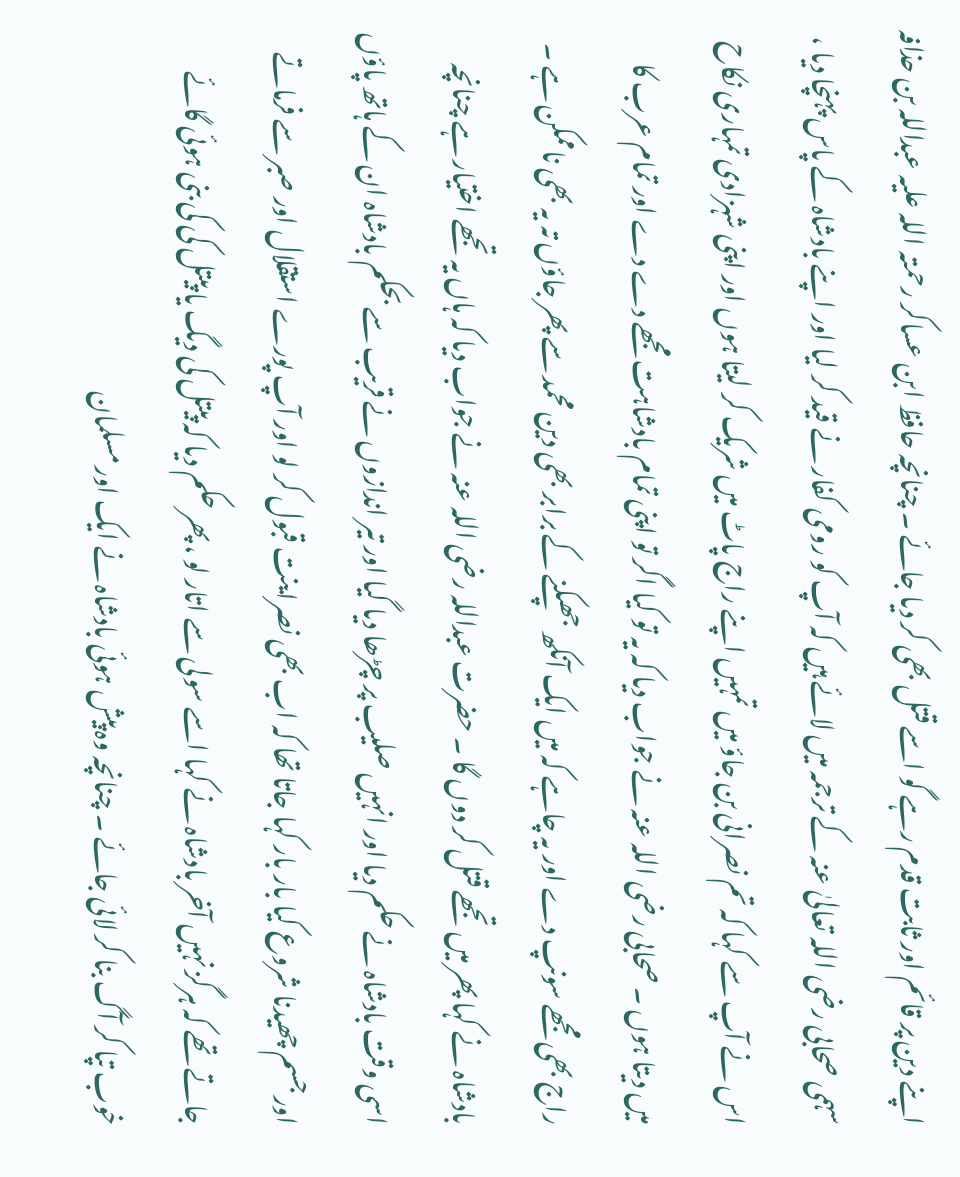اپنے دین پر قائم اور ثابت قدم رہے گو اسے قتل بھی کر دیا جائے ۔ چنانچہ حافظ ابن عساکر رحمتہ اللہ علیہ عبداللہ بن حذافہ سہمی صحابی رضی اللہ تعالیٰ عنہ کے ترجمہ میں لائے ہیں کہ آپ کو رومی کفار نے قید کر لیا اور اپنے بادشاہ کے پاس پہنچا دیا ، اس نے آپ سے کہا کہ تم نصرانی بن جاؤ میں تمہیں اپنے راج پاٹ میں شریک کر لیتا ہوں اور اپنی شہزادی تمہاری نکاح میں دیتا ہوں ۔ صحابی رضی اللہ عنہ نے جواب دیا کہ یہ تو کیا اگر تو اپنی تمام بادشاہت مجھے دے دے اور تمام عرب کا راج بھی مجھے سونپ دے اور یہ چاہے کہ میں ایک آنکھ جھپکنے کے برابر بھی دین محمد سے پھر جاؤں تہ یہ بھی ناممکن ہے ۔ بادشاہ نے کہا پھر میں تجھے قتل کر دوں گا ۔ حضرت عبداللہ رضی اللہ عنہ نے جواب دیا کہ ہاں یہ تجھے اختیار ہے چنانچہ اسی وقت بادشاہ نے حکم دیا اور انہیں صلیب پر چڑھا دیا گیا اور تیر اندازوں نے قریب سے بحکم بادشاہ ان کے ہاتھ پاؤں اور جسم چھیدنا شروع کیا بار بار کہا جاتا تھا کہ اب بھی نصراینت قبول کر لو اور آپ پورے استقلال اور صبر سے فرماتے جاتے تھے کہ ہرگز نہیں آخر بادشاہ نے کہا اسے سولی سے اتار لو ، پھر حکم دیا کہ پیتل کی دیگ یا پیتل کی کی بنی ہوئی گائے خوب تپا کر آگ بنا کر لائی جائے ۔ چنانچہ وہ پیش ہوئی بادشاہ نے ایک اور مسلمان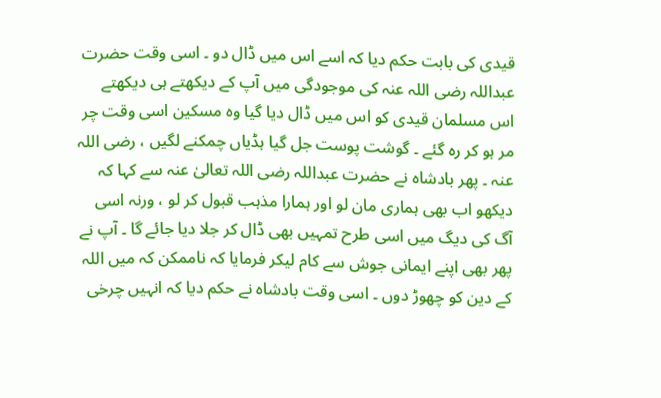قیدی کی بابت حکم دیا کہ اسے اس میں ڈال دو ۔ اسی وقت حضرت عبداللہ رضی اللہ عنہ کی موجودگی میں آپ کے دیکھتے ہی دیکھتے اس مسلمان قیدی کو اس میں ڈال دیا گیا وہ مسکین اسی وقت چر مر ہو کر رہ گئے ۔ گوشت پوست جل گیا ہڈیاں چمکنے لگیں ، رضی اللہ عنہ ۔ پھر بادشاہ نے حضرت عبداللہ رضی اللہ تعالیٰ عنہ سے کہا کہ دیکھو اب بھی ہماری مان لو اور ہمارا مذہب قبول کر لو ، ورنہ اسی آگ کی دیگ میں اسی طرح تمہیں بھی ڈال کر جلا دیا جائے گا ۔ آپ نے پھر بھی اپنے ایمانی جوش سے کام لیکر فرمایا کہ ناممکن کہ میں اللہ کے دین کو چھوڑ دوں ۔ اسی وقت بادشاہ نے حکم دیا کہ انہیں چرخی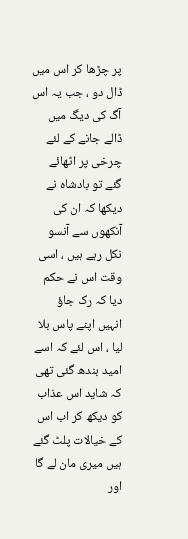پر چڑھا کر اس میں ڈال دو ، جب یہ اس آگ کی دیگ میں ڈالے جانے کے لئے چرخی پر اٹھائے گئے تو بادشاہ نے دیکھا کہ ان کی آنکھوں سے آنسو نکل رہے ہیں ، اسی وقت اس نے حکم دیا کہ رک جاؤ انہیں اپنے پاس بلا لیا ، اس لئے کہ اسے امید بندھ گئی تھی کہ شاید اس عذاب کو دیکھ کر اب اس کے خیالات پلٹ گئے ہیں میری مان لے گا اور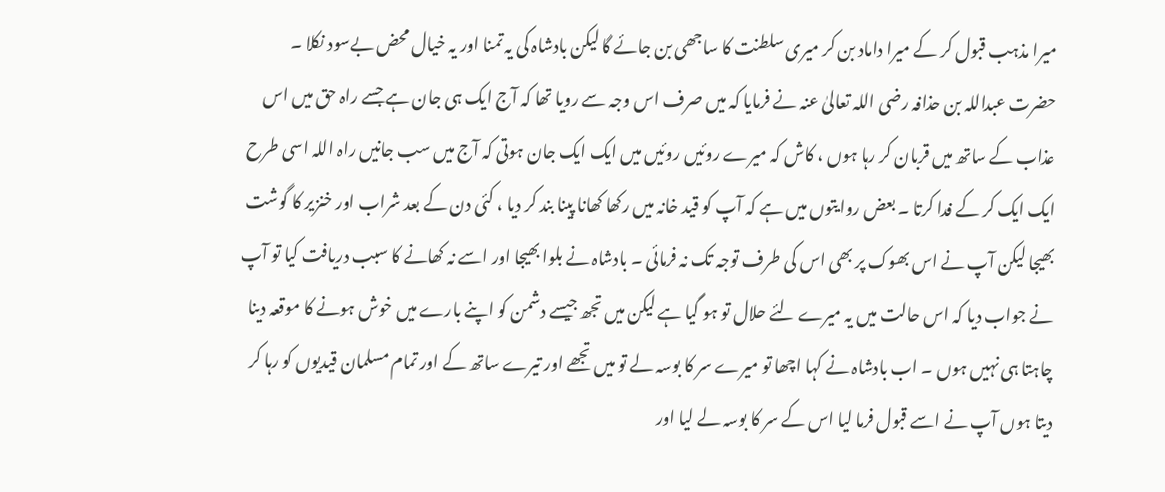میرا مذہب قبول کر کے میرا داماد بن کر میری سلطنت کا ساجھی بن جائے گا لیکن بادشاہ کی یہ تمنا اور یہ خیال محض بےسود نکلا ۔ حضرت عبداللہ بن حذافہ رضی اللہ تعالیٰ عنہ نے فرمایا کہ میں صرف اس وجہ سے رویا تھا کہ آج ایک ہی جان ہے جسے راہ حق میں اس عذاب کے ساتھ میں قربان کر رہا ہوں ، کاش کہ میرے روئیں روئیں میں ایک ایک جان ہوتی کہ آج میں سب جانیں راہ اللہ اسی طرح ایک ایک کر کے فدا کرتا ۔ بعض روایتوں میں ہے کہ آپ کو قید خانہ میں رکھا کھانا پینا بند کر دیا ، کئی دن کے بعد شراب اور خنزیر کا گوشت بھیجا لیکن آپ نے اس بھوک پر بھی اس کی طرف توجہ تک نہ فرمائی ۔ بادشاہ نے بلوا بھیجا اور اسے نہ کھانے کا سبب دریافت کیا تو آپ نے جواب دیا کہ اس حالت میں یہ میرے لئے حلال تو ہو گیا ہے لیکن میں تجھ جیسے دشمن کو اپنے بارے میں خوش ہونے کا موقعہ دینا چاہتا ہی نہیں ہوں ۔ اب بادشاہ نے کہا اچھا تو میرے سر کا بوسہ لے تو میں تجھے اور تیرے ساتھ کے اور تمام مسلمان قیدیوں کو رہا کر دیتا ہوں آپ نے اسے قبول فرما لیا اس کے سر کا بوسہ لے لیا اور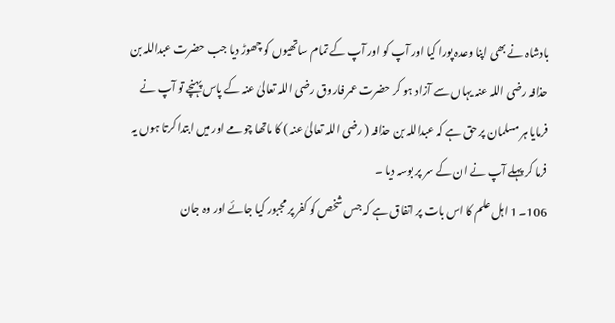بادشاہ نے بھی اپنا وعدہ پورا کیا اور آپ کو اور آپ کے تمام ساتھیوں کو چھوڑ دیا جب حضرت عبداللہ بن حذافہ رضی اللہ عنہ یہاں سے آزاد ہو کر حضرت عمر فاروق رضی اللہ تعالیٰ عنہ کے پاس پہنچے تو آپ نے فرمایا ہر مسلمان پر حق ہے کہ عبداللہ بن حذافہ ( رضی اللہ تعالیٰ عنہ ) کا ماتھا چومے اور میں ابتدا کرتا ہوں یہ فرما کر پہلے آپ نے ان کے سر پر بوسہ دیا ۔
106۔ 1 اہل علم کا اس بات پر اتفاق ہے کہ جس شخص کو کفر پر مجبور کیا جائے اور وہ جان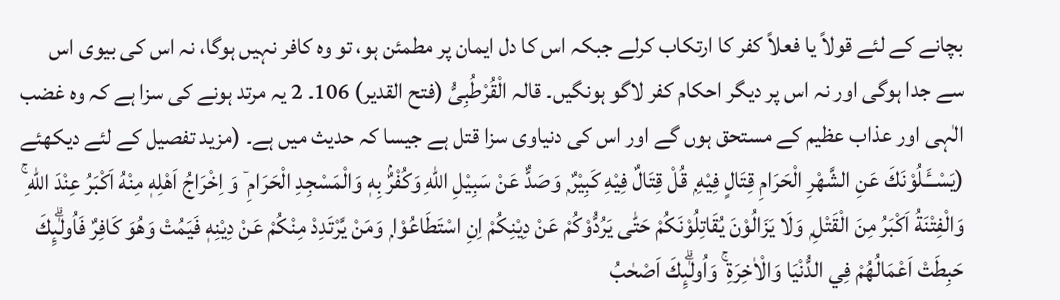بچانے کے لئے قولاً یا فعلاً کفر کا ارتکاب کرلے جبکہ اس کا دل ایمان پر مطمئن ہو، تو وہ کافر نہیں ہوگا، نہ اس کی بیوی اس سے جدا ہوگی اور نہ اس پر دیگر احکام کفر لاگو ہونگیں۔ قالہ الْقُرْطُبِیُّ (فتح القدیر) 106۔ 2 یہ مرتد ہونے کی سزا ہے کہ وہ غضب الٰہی اور عذاب عظیم کے مستحق ہوں گے اور اس کی دنیاوی سزا قتل ہے جیسا کہ حدیث میں ہے۔ (مزید تفصیل کے لئے دیکھئے (يَسْــَٔـلُوْنَكَ عَنِ الشَّهْرِ الْحَرَامِ قِتَالٍ فِيْهِ ۭ قُلْ قِتَالٌ فِيْهِ كَبِيْرٌ ۭ وَصَدٌّ عَنْ سَبِيْلِ اللّٰهِ وَكُفْرٌۢ بِهٖ وَالْمَسْجِدِ الْحَرَامِ ۤ وَ اِخْرَاجُ اَھْلِهٖ مِنْهُ اَكْبَرُ عِنْدَ اللّٰهِ ۚ وَالْفِتْنَةُ اَكْبَرُ مِنَ الْقَتْلِ ۭ وَلَا يَزَالُوْنَ يُقَاتِلُوْنَكُمْ حَتّٰى يَرُدُّوْكُمْ عَنْ دِيْنِكُمْ اِنِ اسْتَطَاعُوْا ۭ وَمَنْ يَّرْتَدِدْ مِنْكُمْ عَنْ دِيْنِهٖ فَيَمُتْ وَھُوَ كَافِرٌ فَاُولٰۗىِٕكَ حَبِطَتْ اَعْمَالُهُمْ فِي الدُّنْيَا وَالْاٰخِرَةِ ۚ وَاُولٰۗىِٕكَ اَصْحٰبُ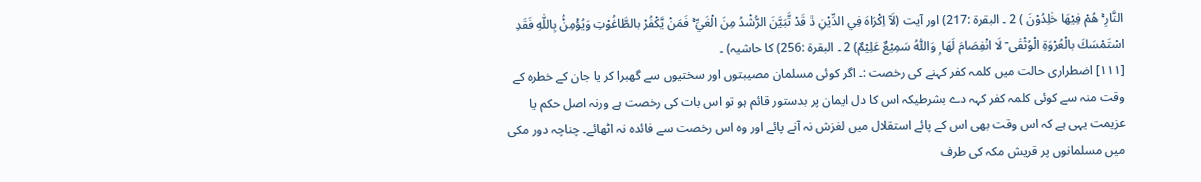النَّارِ ۚ ھُمْ فِيْهَا خٰلِدُوْنَ ) 2 ۔ البقرۃ :217) اور آیت (لَآ اِكْرَاهَ فِي الدِّيْنِ ڐ قَدْ تَّبَيَّنَ الرُّشْدُ مِنَ الْغَيِّ ۚ فَمَنْ يَّكْفُرْ بالطَّاغُوْتِ وَيُؤْمِنْۢ بِاللّٰهِ فَقَدِ اسْتَمْسَكَ بالْعُرْوَةِ الْوُثْقٰى ۤ لَا انْفِصَامَ لَهَا ۭ وَاللّٰهُ سَمِيْعٌ عَلِيْمٌ) 2 ۔ البقرۃ :256) کا حاشیہ) ۔
[١١١] اضطراری حالت میں کلمہ کفر کہنے کی رخصت :۔ اگر کوئی مسلمان مصیبتوں اور سختیوں سے گھبرا کر یا جان کے خطرہ کے وقت منہ سے کوئی کلمہ کفر کہہ دے بشرطیکہ اس کا دل ایمان پر بدستور قائم ہو تو اس بات کی رخصت ہے ورنہ اصل حکم یا عزیمت یہی ہے کہ اس وقت بھی اس کے پائے استقلال میں لغزش نہ آنے پائے اور وہ اس رخصت سے فائدہ نہ اٹھائے۔ چناچہ دور مکی میں مسلمانوں پر قریش مکہ کی طرف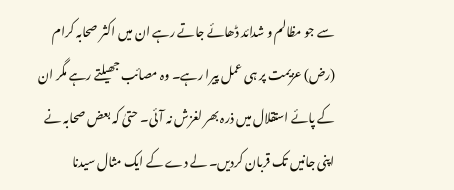سے جو مظالم و شدائد ڈھائے جاتے رہے ان میں اکثر صحابہ کرام (رض) عزیمت پر ہی عمل پیرا رہے۔ وہ مصائب جھیلتے رہے مگر ان کے پائے استقلال میں ذرہ بھر لغزش نہ آئی۔ حتیٰ کہ بعض صحابہ نے اپنی جانیں تک قربان کردیں۔ لے دے کے ایک مثال سیدنا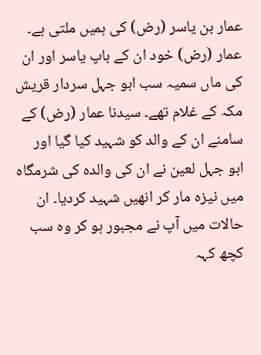عمار بن یاسر (رض) کی ہمیں ملتی ہے۔ عمار (رض) خود ان کے باپ یاسر اور ان کی ماں سمیہ سب ابو جہل سردار قریش مکہ کے غلام تھے۔ سیدنا عمار (رض) کے سامنے ان کے والد کو شہید کیا گیا اور ابو جہل لعین نے ان کی والدہ کی شرمگاہ میں نیزہ مار کر انھیں شہید کردیا۔ ان حالات میں آپ نے مجبور ہو کر وہ سب کچھ کہہ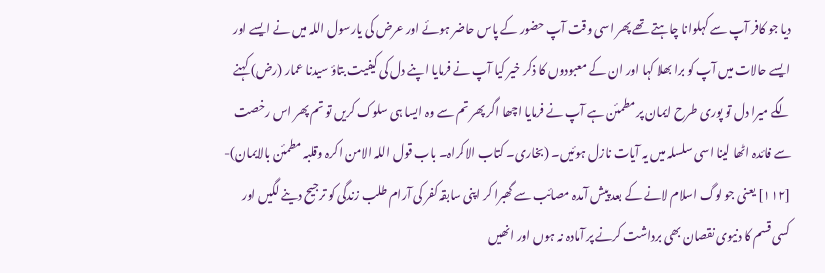دیا جو کافر آپ سے کہلوانا چاہتے تھے پھر اسی وقت آپ حضور کے پاس حاضر ہوئے اور عرض کی یارسول اللہ میں نے ایسے اور ایسے حالات میں آپ کو برا بھلا کہا اور ان کے معبودوں کا ذکر خیر کیا آپ نے فرمایا اپنے دل کی کیفیت بتاؤ سیدنا عمار (رض) کہنے لگے میرا دل تو پوری طرح ایمان پر مطمئن ہے آپ نے فرمایا اچھا اگر پھر تم سے وہ ایسا ہی سلوک کریں تو تم پھر اس رخصت سے فائدہ اٹھا لینا اسی سلسلہ میں یہ آیات نازل ہوئیں۔ (بخاری۔ کتاب الاکراہ۔ باب قول اللہ الامن اکرہ وقلبہ مطمئن بالایمان)- [١١٢] یعنی جو لوگ اسلام لانے کے بعد پیش آمدہ مصائب سے گھبرا کر اپنی سابقہ کفر کی آرام طلب زندگی کو ترجیح دینے لگیں اور کسی قسم کا دنیوی نقصان بھی برداشت کرنے پر آمادہ نہ ہوں اور انھیں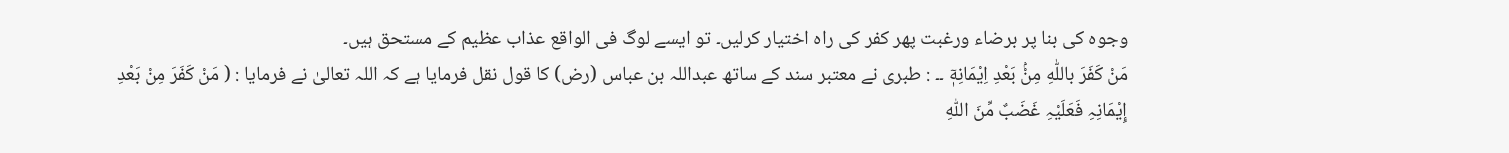وجوہ کی بنا پر برضاء ورغبت پھر کفر کی راہ اختیار کرلیں۔ تو ایسے لوگ فی الواقع عذاب عظیم کے مستحق ہیں۔
مَنْ كَفَرَ باللّٰهِ مِنْۢ بَعْدِ اِيْمَانِهٖٓ ۔۔ : طبری نے معتبر سند کے ساتھ عبداللہ بن عباس (رض) کا قول نقل فرمایا ہے کہ اللہ تعالیٰ نے فرمایا : ( مَنْ کَفَرَ مِنْ بَعْدِ إِیْمَانِہِ فَعَلَیْہِ غَضَبٌ مِّنَ اللّٰہِ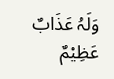وَلَہُ عَذَابٌ عَظِیْمٌ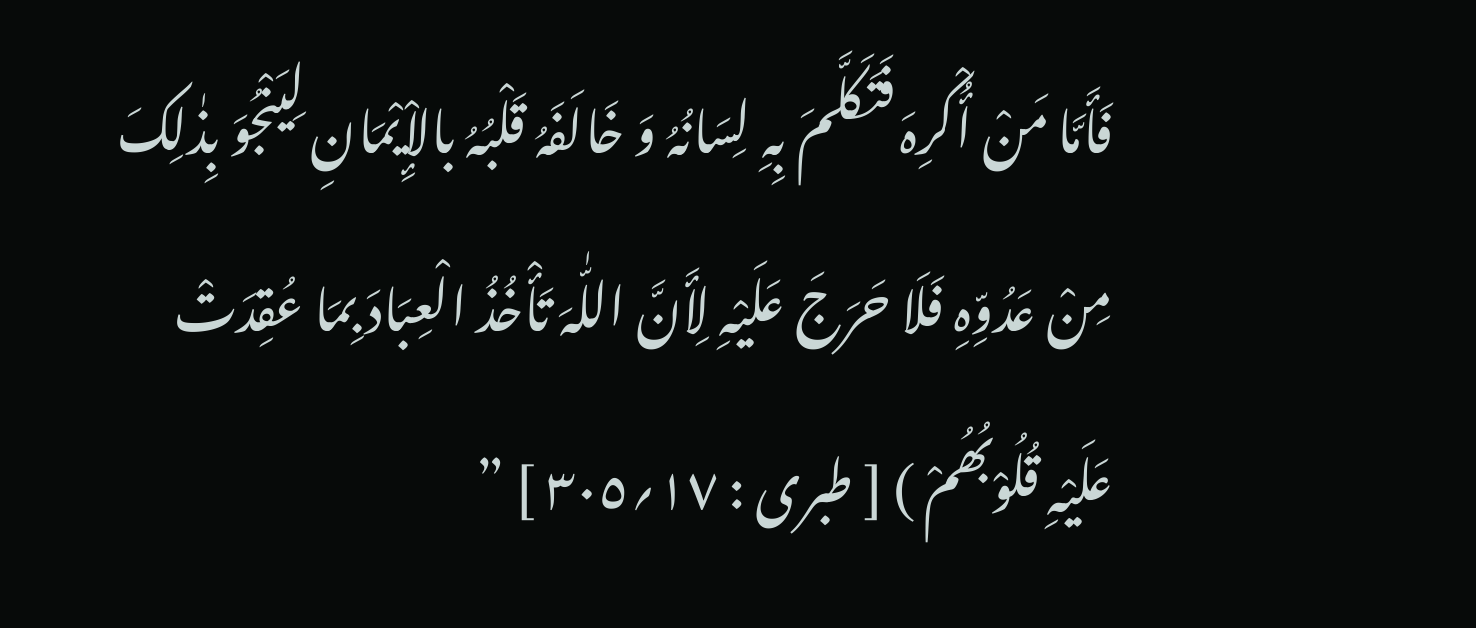فَأَمَّا مَنْ أُکْرِہَ فَتَکَلَّمَ بِہِ لِسَانُہُ وَ خَالَفَہُ قَلْبُہُ بالإِْیْمَانِ لِیَنْجُوَ بِذٰلِکَ مِنْ عَدُوِّہِ فَلَا حَرَجَ عَلَیْہِ لِأَنَّ اللّٰہَ تَأْخُذُ الْعِبَادَ بِمَا عُقِدَتْ عَلَیْہِ قُلُوْبُھُمْ ) [ طبری : ١٧؍٣٠٥ ] ”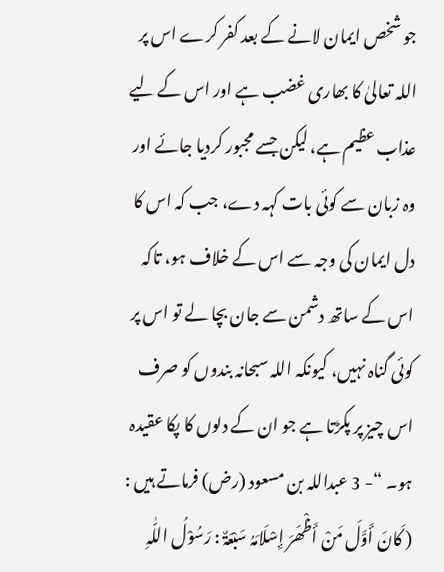جو شخص ایمان لانے کے بعد کفر کرے اس پر اللہ تعالیٰ کا بھاری غضب ہے اور اس کے لیے عذاب عظیم ہے، لیکن جسے مجبور کردیا جائے اور وہ زبان سے کوئی بات کہہ دے، جب کہ اس کا دل ایمان کی وجہ سے اس کے خلاف ہو، تاکہ اس کے ساتھ دشمن سے جان بچا لے تو اس پر کوئی گناہ نہیں، کیونکہ اللہ سبحانہ بندوں کو صرف اس چیز پر پکڑتا ہے جو ان کے دلوں کا پکا عقیدہ ہو۔ “- 3 عبداللہ بن مسعود (رض) فرماتے ہیں : ( کَانَ أَوَّلَ مَنْ أَظْھَرَ إِسْلَامَہُ سَبْعَۃٌ : رَسُوْلُ اللّٰہِ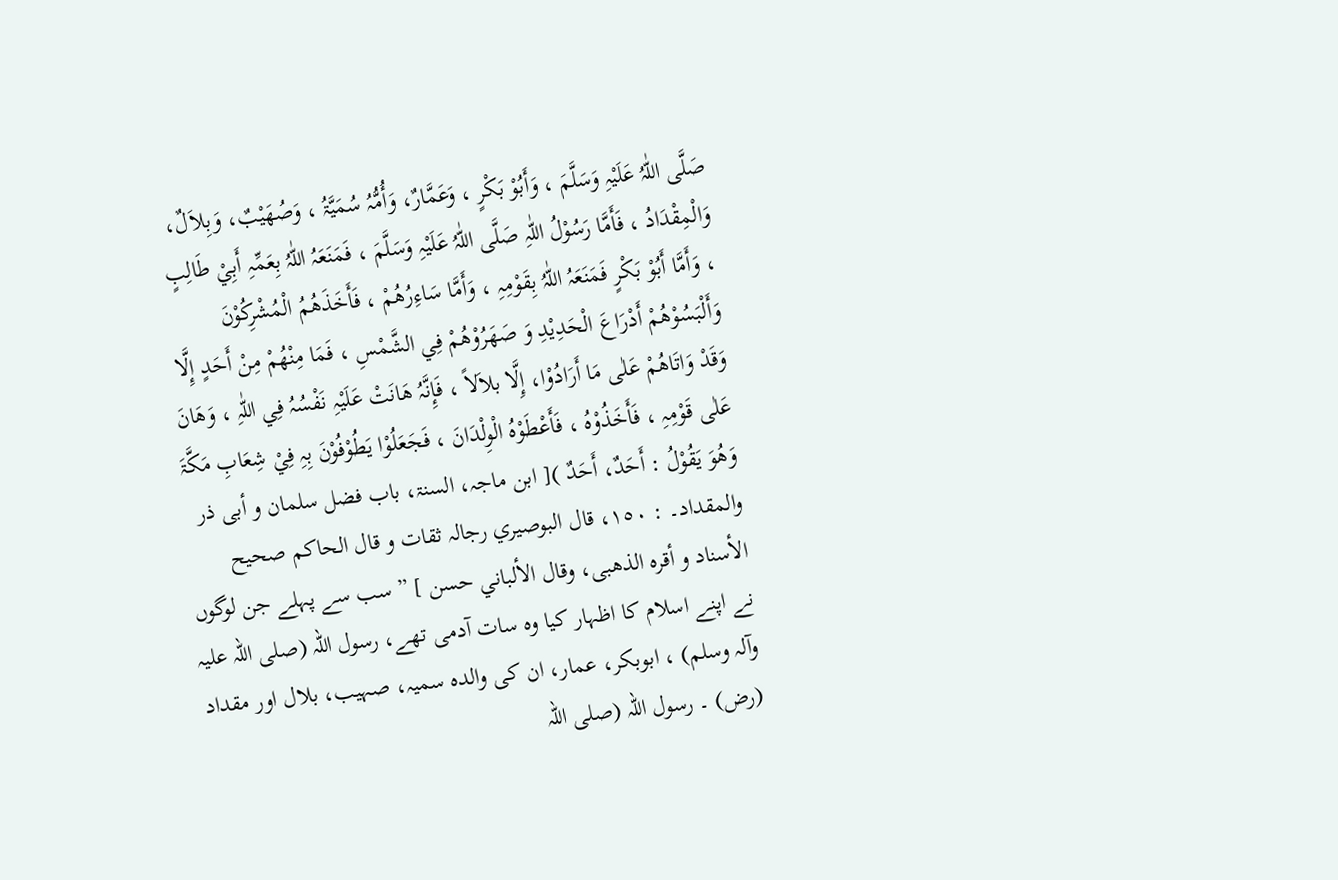صَلَّی اللّٰہُ عَلَیْہِ وَسَلَّمَ ، وَأَبُوْ بَکْرٍ ، وَعَمَّارٌ، وَأُمُّہُ سُمَیَّۃُ ، وَصُھَیْبٌ، وَبِلاَلٌ، وَالْمِقْدَادُ ، فَأَمَّا رَسُوْلُ اللّٰہِ صَلَّی اللّٰہُ عَلَیْہِ وَسَلَّمَ ، فَمَنَعَہُ اللّٰہُ بِعَمِّہِ أَبِيْ طَالِبٍ ، وَأَمَّا أَبُوْ بَکْرٍ فَمَنَعَہُ اللّٰہُ بِقَوْمِہِ ، وَأَمَّا سَاءِرُھُمْ ، فَأَخَذَھُمُ الْمُشْرِکُوْنَ وَأَلْبَسُوْھُمْ أَدْرَاعَ الْحَدِیْدِ وَ صَھَرُوْھُمْ فِي الشَّمْسِ ، فَمَا مِنْھُمْ مِنْ أَحَدٍ إِلَّا وَقَدْ وَاتَاھُمْ عَلٰی مَا أَرَادُوْا، إِلَّا بلاَلاً ، فَإِنَّہُ ھَانَتْ عَلَیْہِ نَفْسُہُ فِي اللّٰہِ ، وَھَانَ عَلٰی قَوْمِہِ ، فَأَخَذُوْہُ ، فَأَعْطَوْہُ الْوِلْدَانَ ، فَجَعَلُوْا یَطُوْفُوْنَ بِہِ فِيْ شِعَابِ مَکَّۃَ وَھُوَ یَقُوْلُ : أَحَدٌ، أَحَدٌ )[ ابن ماجہ، السنۃ، باب فضل سلمان و أبی ذر والمقداد۔ : ١٥٠، قال البوصیري رجالہ ثقات و قال الحاکم صحیح الأسناد و أقرہ الذھبی، وقال الألباني حسن ] ” سب سے پہلے جن لوگوں نے اپنے اسلام کا اظہار کیا وہ سات آدمی تھے، رسول اللہ (صلی اللہ علیہ وآلہ وسلم) ، ابوبکر، عمار، ان کی والدہ سمیہ، صہیب، بلال اور مقداد (رض) ۔ رسول اللہ (صلی اللہ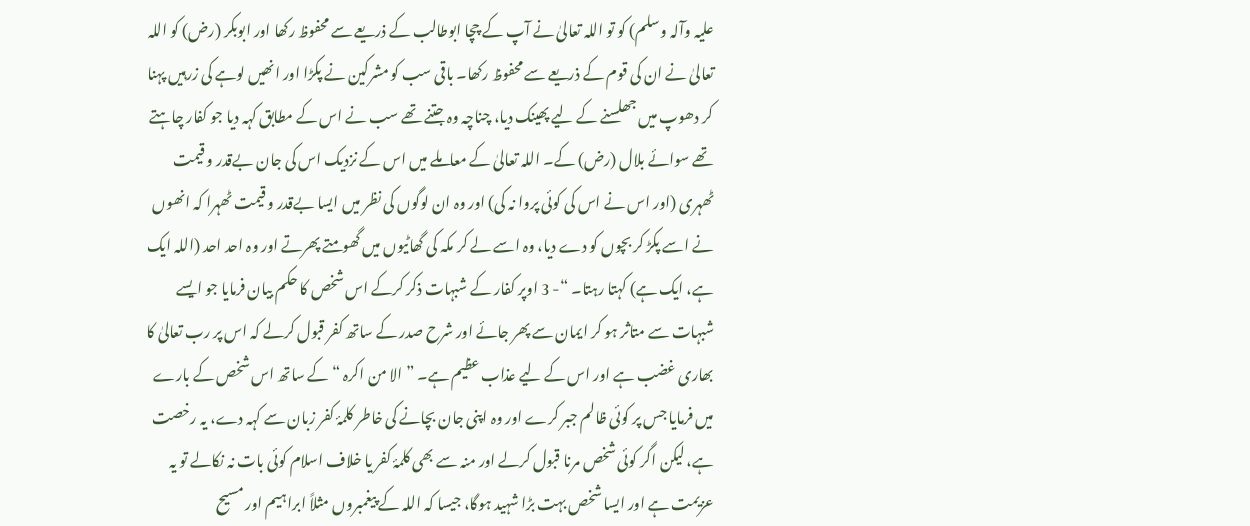علیہ وآلہ وسلم) کو تو اللہ تعالیٰ نے آپ کے چچا ابوطالب کے ذریعے سے محفوظ رکھا اور ابوبکر (رض) کو اللہ تعالیٰ نے ان کی قوم کے ذریعے سے محفوظ رکھا۔ باقی سب کو مشرکین نے پکڑا اور انھیں لوہے کی زرہیں پہنا کر دھوپ میں جھلسنے کے لیے پھینک دیا، چناچہ وہ جتنے تھے سب نے اس کے مطابق کہہ دیا جو کفار چاہتے تھے سوائے بلال (رض) کے۔ اللہ تعالیٰ کے معاملے میں اس کے نزدیک اس کی جان بےقدر و قیمت ٹھہری (اور اس نے اس کی کوئی پروا نہ کی) اور وہ ان لوگوں کی نظر میں ایسا بےقدر و قیمت ٹھہرا کہ انھوں نے اسے پکڑ کر بچوں کو دے دیا، وہ اسے لے کر مکہ کی گھاٹیوں میں گھومتے پھرتے اور وہ احد احد (اللہ ایک ہے، ایک ہے) کہتا رہتا۔ “- 3 اوپر کفار کے شبہات ذکر کرکے اس شخص کا حکم بیان فرمایا جو ایسے شبہات سے متاثر ہو کر ایمان سے پھر جائے اور شرح صدر کے ساتھ کفر قبول کرلے کہ اس پر رب تعالیٰ کا بھاری غضب ہے اور اس کے لیے عذاب عظیم ہے۔ ” الا من اکرہ “ کے ساتھ اس شخص کے بارے میں فرمایا جس پر کوئی ظالم جبر کرے اور وہ اپنی جان بچانے کی خاطر کلمۂ کفر زبان سے کہہ دے، یہ رخصت ہے، لیکن اگر کوئی شخص مرنا قبول کرلے اور منہ سے بھی کلمۂ کفر یا خلاف اسلام کوئی بات نہ نکالے تو یہ عزیمت ہے اور ایسا شخص بہت بڑا شہید ہوگا، جیسا کہ اللہ کے پیغمبروں مثلاً ابراہیم اور مسیح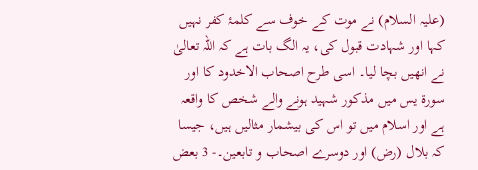(علیہ السلام) نے موت کے خوف سے کلمۂ کفر نہیں کہا اور شہادت قبول کی، یہ الگ بات ہے کہ اللہ تعالیٰ نے انھیں بچا لیا۔ اسی طرح اصحاب الاخدود کا اور سورة یس میں مذکور شہید ہونے والے شخص کا واقعہ ہے اور اسلام میں تو اس کی بیشمار مثالیں ہیں، جیسا کہ بلال (رض) اور دوسرے اصحاب و تابعین۔- 3 بعض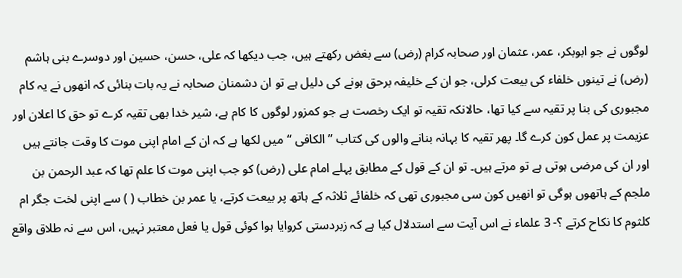لوگوں نے جو ابوبکر، عمر، عثمان اور صحابہ کرام (رض) سے بغض رکھتے ہیں، جب دیکھا کہ علی، حسن، حسین اور دوسرے بنی ہاشم (رض) نے تینوں خلفاء کی بیعت کرلی، جو ان کے خلیفہ برحق ہونے کی دلیل ہے تو ان دشمنان صحابہ نے یہ بات بنائی کہ انھوں نے یہ کام مجبوری کی بنا پر تقیہ سے کیا تھا، حالانکہ تقیہ تو ایک رخصت ہے جو کمزور لوگوں کا کام ہے، شیر خدا بھی تقیہ کرے تو حق کا اعلان اور عزیمت پر عمل کون کرے گا۔ پھر تقیہ کا بہانہ بنانے والوں کی کتاب ” الکافی “ میں لکھا ہے کہ ان کے امام اپنی موت کا وقت جانتے ہیں اور ان کی مرضی ہوتی ہے تو مرتے ہیں۔ تو ان کے قول کے مطابق پہلے امام علی (رض) کو جب اپنی موت کا علم تھا کہ عبد الرحمن بن ملجم کے ہاتھوں ہوگی تو انھیں کون سی مجبوری تھی کہ خلفائے ثلاثہ کے ہاتھ پر بیعت کرتے، یا عمر بن خطاب ( ) سے اپنی لخت جگر ام کلثوم کا نکاح کرتے ؟- 3 علماء نے اس آیت سے استدلال کیا ہے کہ زبردستی کروایا ہوا کوئی قول یا فعل معتبر نہیں، اس سے نہ طلاق واقع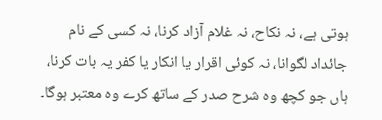ہوتی ہے، نہ نکاح، نہ غلام آزاد کرنا، نہ کسی کے نام جائداد لگوانا، نہ کوئی اقرار یا انکار یا کفر یہ بات کرنا، ہاں جو کچھ وہ شرح صدر کے ساتھ کرے وہ معتبر ہوگا۔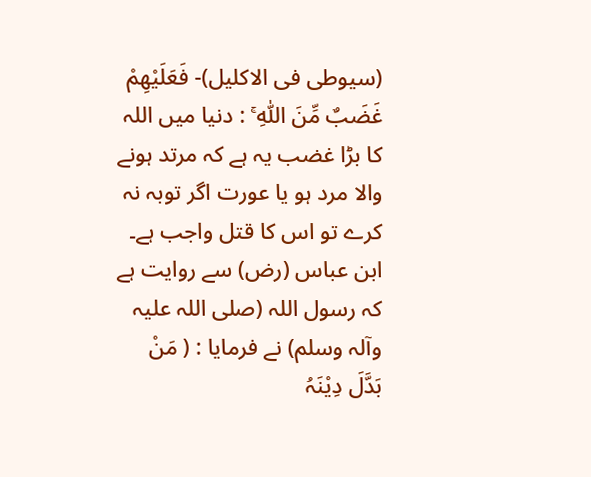(سیوطی فی الاکلیل)- فَعَلَيْهِمْ غَضَبٌ مِّنَ اللّٰهِ ۚ : دنیا میں اللہ کا بڑا غضب یہ ہے کہ مرتد ہونے والا مرد ہو یا عورت اگر توبہ نہ کرے تو اس کا قتل واجب ہے۔ ابن عباس (رض) سے روایت ہے کہ رسول اللہ (صلی اللہ علیہ وآلہ وسلم) نے فرمایا : ( مَنْ بَدَّلَ دِیْنَہُ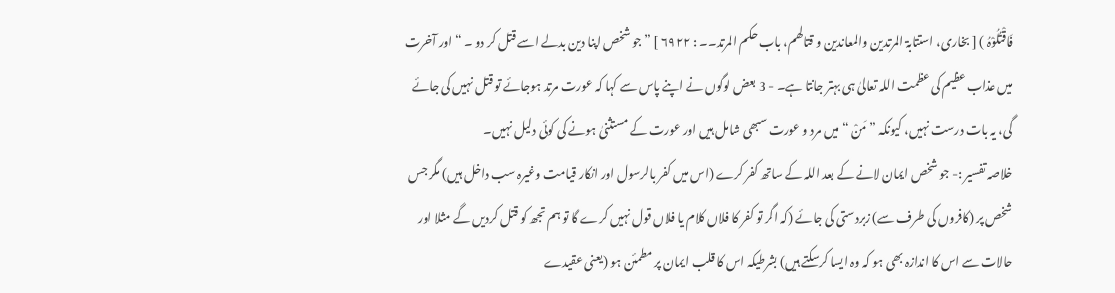فَاقْتُلُوْہُ ) [ بخاری، استتابۃ المرتدین والمعاندین و قتالھم، باب حکم المرتد۔۔ : ٦٩٢٢ ] ” جو شخص اپنا دین بدلے اسے قتل کر دو ۔ “ اور آخرت میں عذاب عظیم کی عظمت اللہ تعالیٰ ہی بہتر جانتا ہے۔ - 3 بعض لوگوں نے اپنے پاس سے کہا کہ عورت مرتد ہوجائے تو قتل نہیں کی جائے گی، یہ بات درست نہیں، کیونکہ ” مَنْ “ میں مرد و عورت سبھی شامل ہیں اور عورت کے مستثنیٰ ہونے کی کوئی دلیل نہیں۔
خلاصہ تفسیر :- جو شخص ایمان لانے کے بعد اللہ کے ساتھ کفر کرے (اس میں کفر بالرسول اور انکار قیامت وغیرہ سب داخل ہیں) مگر جس شخص پر (کافروں کی طرف سے) زبردستی کی جائے (کہ اگر تو کفر کا فلاں کلام یا فلاں قول نہیں کرے گا تو ہم تجھ کو قتل کردیں گے مثلا اور حالات سے اس کا اندازہ بھی ہو کہ وہ ایسا کرسکتے ہیں) بشرطیکہ اس کا قلب ایمان پر مطمئن ہو (یعنی عقیدے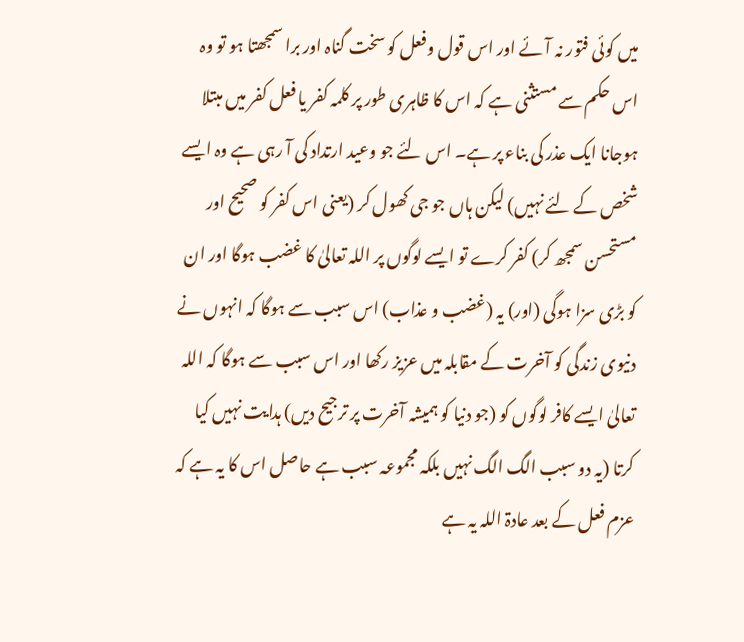میں کوئی فتور نہ آئے اور اس قول وفعل کو سخت گناہ اور برا سمجھتا ہو تو وہ اس حکم سے مستثنی ہے کہ اس کا ظاہری طور پر کلمہ کفر یا فعل کفر میں مبتلا ہوجانا ایک عذر کی بناء پر ہے۔ اس لئے جو وعید ارتداد کی آ رہی ہے وہ ایسے شخص کے لئے نہیں) لیکن ہاں جو جی کھول کر (یعنی اس کفر کو صحیح اور مستحسن سمجھ کر) کفر کرے تو ایسے لوگوں پر اللہ تعالیٰ کا غضب ہوگا اور ان کو بڑی سزا ہوگی (اور) یہ (غضب و عذاب) اس سبب سے ہوگا کہ انہوں نے دنیوی زندگی کو آخرت کے مقابلہ میں عزیز رکھا اور اس سبب سے ہوگا کہ اللہ تعالیٰ ایسے کافر لوگوں کو (جو دنیا کو ہمیشہ آخرت پر ترجیح دیں) ہدایت نہیں کیا کرتا (یہ دو سبب الگ الگ نہیں بلکہ مجموعہ سبب ہے حاصل اس کا یہ ہے کہ عزم فعل کے بعد عادۃ اللہ یہ ہے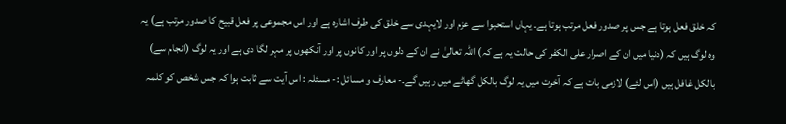کہ خلق فعل ہوتا ہے جس پر صدور فعل مرتب ہوتا ہے۔ یہاں استحبوا سے عزم اور لایہدی سے خلق کی طرف اشارہ ہے اور اس مجموعی پر فعل قبیح کا صدور مرتب ہے) یہ وہ لوگ ہیں کہ (دنیا میں ان کے اصرار علی الکفر کی حالت یہ ہے کہ) اللہ تعالیٰ نے ان کے دلوں پر اور کانوں پر اور آنکھوں پر مہر لگا دی ہے اور یہ لوگ (انجام سے) بالکل غافل ہیں (اس لئے) لازمی بات ہے کہ آخرت میں یہ لوگ بالکل گھاٹے میں رہیں گے۔- معارف و مسائل :- مسئلہ : اس آیت سے ثابت ہوا کہ جس شخص کو کلمہ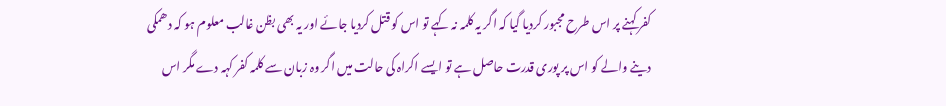کفر کہنے پر اس طرح مجبور کردیا گیا کہ اگر یہ کلمہ نہ کہے تو اس کو قتل کردیا جائے اور یہ بھی بظن غالب معلوم ہو کہ دھمکی دینے والے کو اس پر پوری قدرت حاصل ہے تو ایسے اکراہ کی حالت میں اگر وہ زبان سے کلمہ کفر کہہ دے مگر اس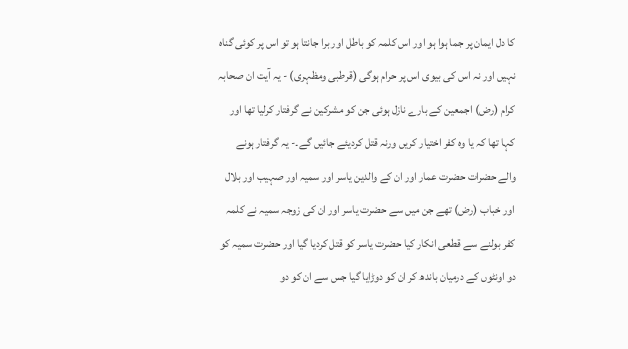کا دل ایمان پر جما ہوا ہو اور اس کلمہ کو باطل اور برا جانتا ہو تو اس پر کوئی گناہ نہیں اور نہ اس کی بیوی اس پر حرام ہوگی (قرطبی ومظہری) - یہ آیت ان صحابہ کرام (رض) اجمعین کے بارے نازل ہوئی جن کو مشرکین نے گرفتار کرلیا تھا اور کہا تھا کہ یا وہ کفر اختیار کریں ورنہ قتل کردیئے جائیں گے۔- یہ گرفتار ہونے والے حضرات حضرت عمار اور ان کے والدین یاسر اور سمیہ اور صہیب اور بلال اور خباب (رض) تھے جن میں سے حضرت یاسر اور ان کی زوجہ سمیہ نے کلمہ کفر بولنے سے قطعی انکار کیا حضرت یاسر کو قتل کردیا گیا اور حضرت سمیہ کو دو اونٹوں کے درمیان باندھ کر ان کو دوڑایا گیا جس سے ان کو دو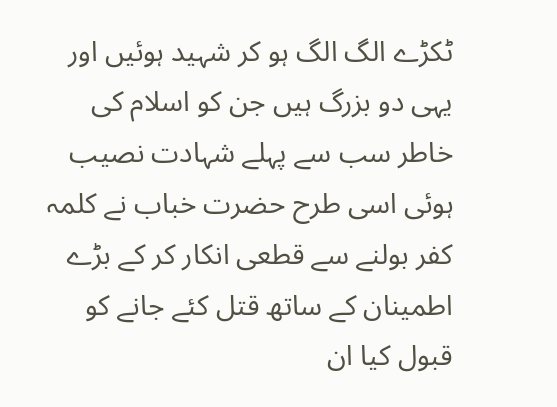ٹکڑے الگ الگ ہو کر شہید ہوئیں اور یہی دو بزرگ ہیں جن کو اسلام کی خاطر سب سے پہلے شہادت نصیب ہوئی اسی طرح حضرت خباب نے کلمہ کفر بولنے سے قطعی انکار کر کے بڑے اطمینان کے ساتھ قتل کئے جانے کو قبول کیا ان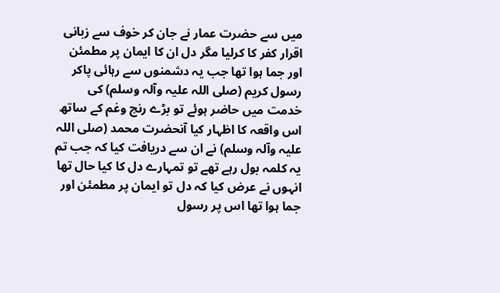میں سے حضرت عمار نے جان کر خوف سے زبانی اقرار کفر کا کرلیا مگر دل ان کا ایمان پر مطمئن اور جما ہوا تھا جب یہ دشمنوں سے رہائی پاکر رسول کریم (صلی اللہ علیہ وآلہ وسلم) کی خدمت میں حاضر ہوئے تو بڑے رنج وغم کے ساتھ اس واقعہ کا اظہار کیا آنحضرت محمد (صلی اللہ علیہ وآلہ وسلم) نے ان سے دریافت کیا کہ جب تم یہ کلمہ بول رہے تھے تو تمہارے دل کا کیا حال تھا انہوں نے عرض کیا کہ دل تو ایمان پر مطمئن اور جما ہوا تھا اس پر رسول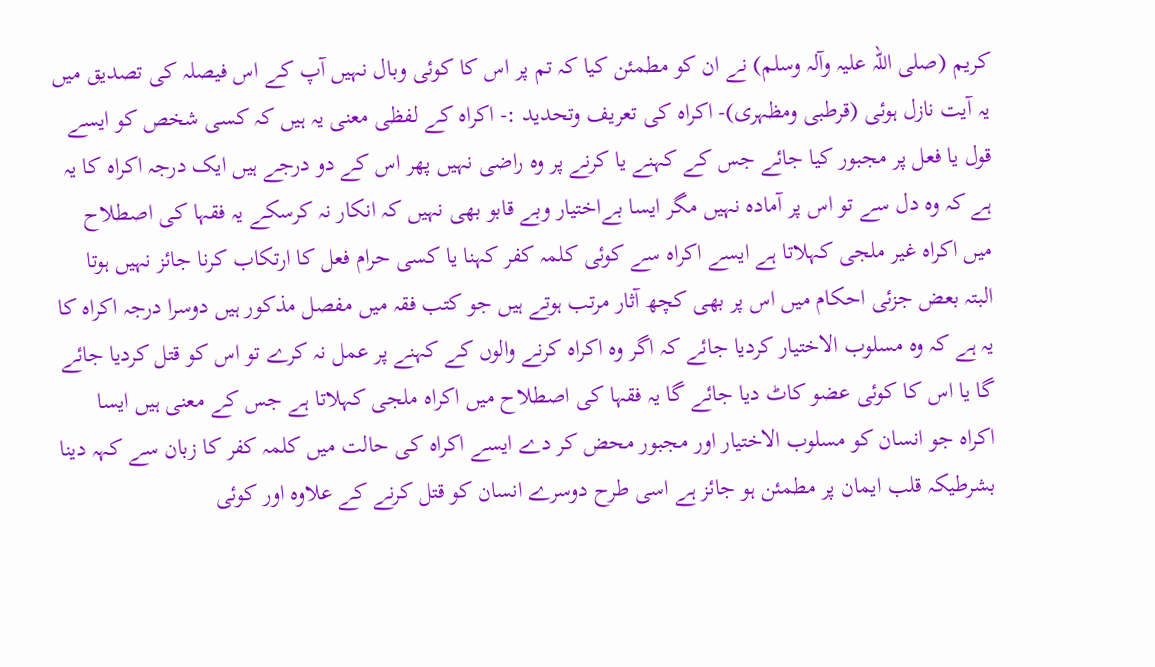کریم (صلی اللہ علیہ وآلہ وسلم) نے ان کو مطمئن کیا کہ تم پر اس کا کوئی وبال نہیں آپ کے اس فیصلہ کی تصدیق میں یہ آیت نازل ہوئی (قرطبی ومظہری)- اکراہ کی تعریف وتحدید :- اکراہ کے لفظی معنی یہ ہیں کہ کسی شخص کو ایسے قول یا فعل پر مجبور کیا جائے جس کے کہنے یا کرنے پر وہ راضی نہیں پھر اس کے دو درجے ہیں ایک درجہ اکراہ کا یہ ہے کہ وہ دل سے تو اس پر آمادہ نہیں مگر ایسا بےاختیار وبے قابو بھی نہیں کہ انکار نہ کرسکے یہ فقہا کی اصطلاح میں اکراہ غیر ملجی کہلاتا ہے ایسے اکراہ سے کوئی کلمہ کفر کہنا یا کسی حرام فعل کا ارتکاب کرنا جائز نہیں ہوتا البتہ بعض جزئی احکام میں اس پر بھی کچھ آثار مرتب ہوتے ہیں جو کتب فقہ میں مفصل مذکور ہیں دوسرا درجہ اکراہ کا یہ ہے کہ وہ مسلوب الاختیار کردیا جائے کہ اگر وہ اکراہ کرنے والوں کے کہنے پر عمل نہ کرے تو اس کو قتل کردیا جائے گا یا اس کا کوئی عضو کاٹ دیا جائے گا یہ فقہا کی اصطلاح میں اکراہ ملجی کہلاتا ہے جس کے معنی ہیں ایسا اکراہ جو انسان کو مسلوب الاختیار اور مجبور محض کر دے ایسے اکراہ کی حالت میں کلمہ کفر کا زبان سے کہہ دینا بشرطیکہ قلب ایمان پر مطمئن ہو جائز ہے اسی طرح دوسرے انسان کو قتل کرنے کے علاوہ اور کوئی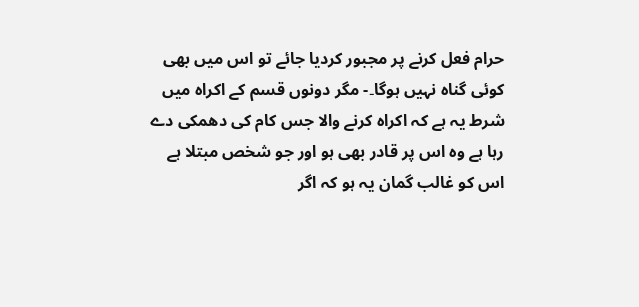حرام فعل کرنے پر مجبور کردیا جائے تو اس میں بھی کوئی گناہ نہیں ہوگا۔- مگر دونوں قسم کے اکراہ میں شرط یہ ہے کہ اکراہ کرنے والا جس کام کی دھمکی دے رہا ہے وہ اس پر قادر بھی ہو اور جو شخص مبتلا ہے اس کو غالب گمان یہ ہو کہ اگر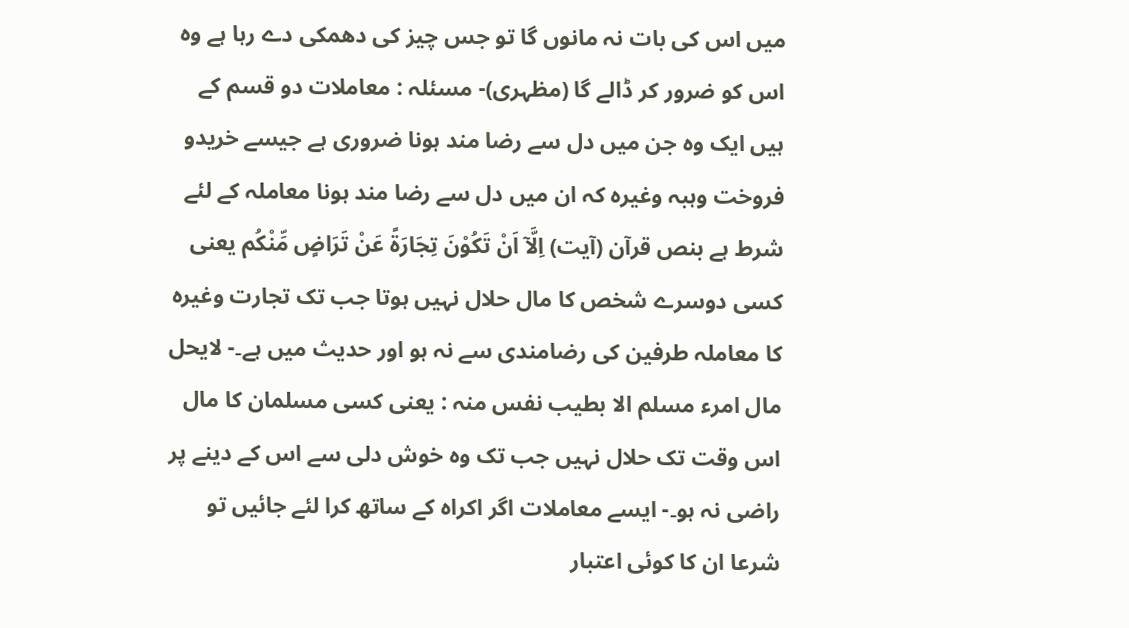میں اس کی بات نہ مانوں گا تو جس چیز کی دھمکی دے رہا ہے وہ اس کو ضرور کر ڈالے گا (مظہری)- مسئلہ : معاملات دو قسم کے ہیں ایک وہ جن میں دل سے رضا مند ہونا ضروری ہے جیسے خریدو فروخت وہبہ وغیرہ کہ ان میں دل سے رضا مند ہونا معاملہ کے لئے شرط ہے بنص قرآن (آیت) اِلَّآ اَنْ تَكُوْنَ تِجَارَةً عَنْ تَرَاضٍ مِّنْکُم یعنی کسی دوسرے شخص کا مال حلال نہیں ہوتا جب تک تجارت وغیرہ کا معاملہ طرفین کی رضامندی سے نہ ہو اور حدیث میں ہے۔- لایحل مال امرء مسلم الا بطیب نفس منہ : یعنی کسی مسلمان کا مال اس وقت تک حلال نہیں جب تک وہ خوش دلی سے اس کے دینے پر راضی نہ ہو۔- ایسے معاملات اگر اکراہ کے ساتھ کرا لئے جائیں تو شرعا ان کا کوئی اعتبار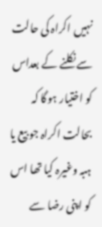نہیں اکراہ کی حالت سے نکلنے کے بعداس کو اختیار ہوگا کہ بحالت اکراہ جو بیع یا ہبہ وغیرہ کیا تھا اس کو اپنی رضا سے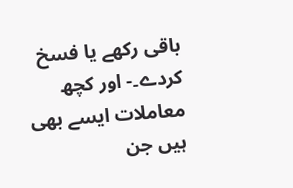باقی رکھے یا فسخ کردے۔- اور کچھ معاملات ایسے بھی ہیں جن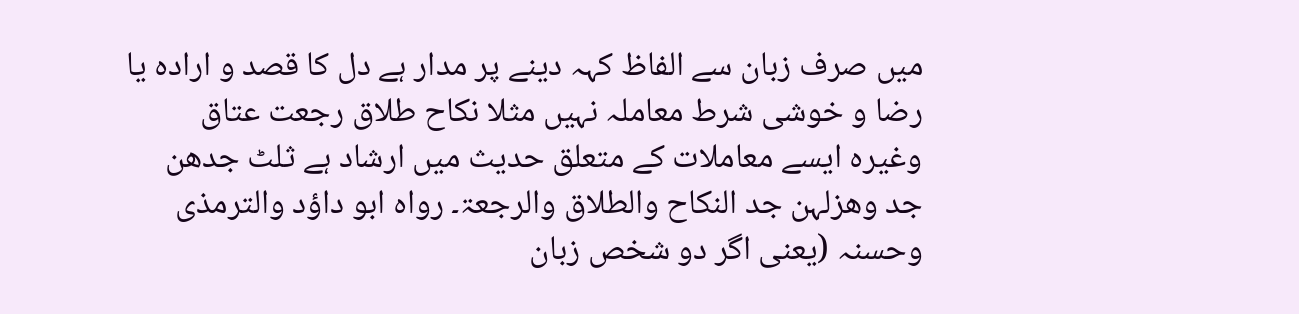میں صرف زبان سے الفاظ کہہ دینے پر مدار ہے دل کا قصد و ارادہ یا رضا و خوشی شرط معاملہ نہیں مثلا نکاح طلاق رجعت عتاق وغیرہ ایسے معاملات کے متعلق حدیث میں ارشاد ہے ثلٹ جدھن جد وھزلہن جد النکاح والطلاق والرجعۃ۔ رواہ ابو داؤد والترمذی وحسنہ (یعنی اگر دو شخص زبان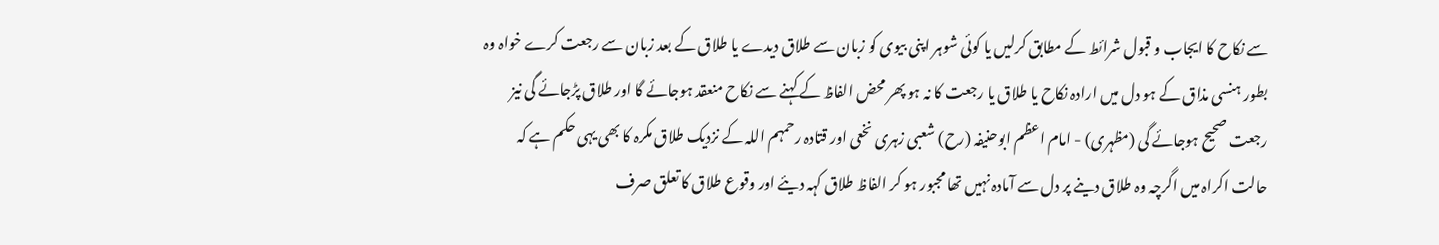سے نکاح کا ایجاب و قبول شرائط کے مطابق کرلیں یا کوئی شوہر اپنی بیوی کو زبان سے طلاق دیدے یا طلاق کے بعد زبان سے رجعت کرے خواہ وہ بطور ہنسی مذاق کے ہو دل میں ارادہ نکاح یا طلاق یا رجعت کا نہ ہو پھر محض الفاظ کے کہنے سے نکاح منعقد ہوجائے گا اور طلاق پڑجائے گی نیز رجعت صحیح ہوجائے گی (مظہری) - امام اعظم ابوحنیفہ (رح) شعبی زہری نخعی اور قتادہ رحمہم اللہ کے نزدیک طلاق مکرہ کا بھی یہی حکم ہے کہ حالت اکراہ میں اگرچہ وہ طلاق دینے پر دل سے آمادہ نہیں تھا مجبور ہو کر الفاظ طلاق کہہ دیئے اور وقوع طلاق کا تعلق صرف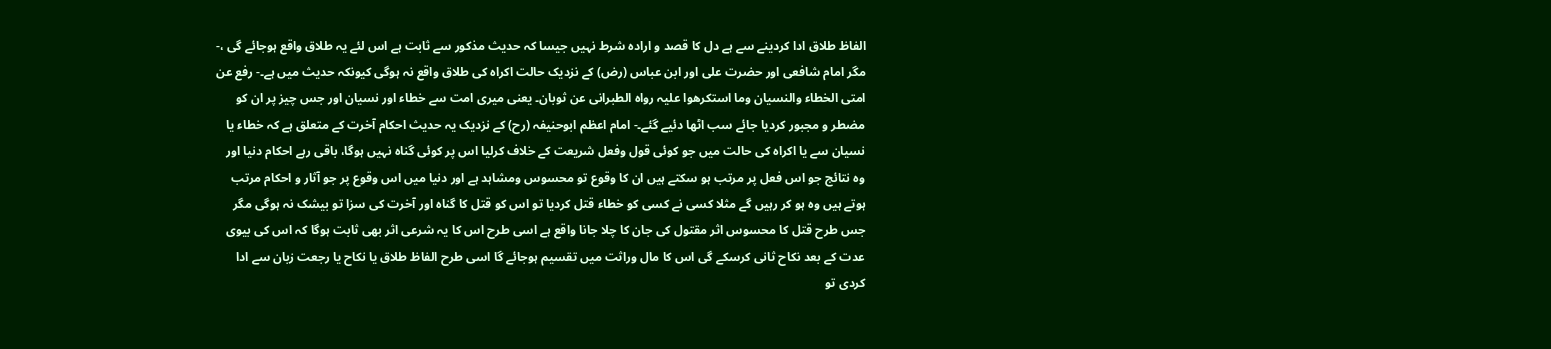الفاظ طلاق ادا کردینے سے ہے دل کا قصد و ارادہ شرط نہیں جیسا کہ حدیث مذکور سے ثابت ہے اس لئے یہ طلاق واقع ہوجائے گی ،- مگر امام شافعی اور حضرت علی اور ابن عباس (رض) کے نزدیک حالت اکراہ کی طلاق واقع نہ ہوگی کیونکہ حدیث میں ہے۔- رفع عن امتی الخطاء والنسیان وما استکرھوا علیہ رواہ الطبرانی عن ثوبان۔ یعنی میری امت سے خطاء اور نسیان اور جس چیز پر ان کو مضطر و مجبور کردیا جائے سب اٹھا دئیے گئے۔- امام اعظم ابوحنیفہ (رح) کے نزدیک یہ حدیث احکام آخرت کے متعلق ہے کہ خطاء یا نسیان سے یا اکراہ کی حالت میں جو کوئی قول وفعل شریعت کے خلاف کرلیا اس پر کوئی گناہ نہیں ہوگا، باقی رہے احکام دنیا اور وہ نتائج جو اس فعل پر مرتب ہو سکتے ہیں ان کا وقوع تو محسوس ومشاہد ہے اور دنیا میں اس وقوع پر جو آثار و احکام مرتب ہوتے ہیں وہ ہو کر رہیں گے مثلا کسی نے کسی کو خطاء قتل کردیا تو اس کو قتل کا گناہ اور آخرت کی سزا تو بیشک نہ ہوگی مگر جس طرح قتل کا محسوس اثر مقتول کی جان کا چلا جانا واقع ہے اسی طرح اس کا یہ شرعی اثر بھی ثابت ہوگا کہ اس کی بیوی عدت کے بعد نکاح ثانی کرسکے گی اس کا مال وراثت میں تقسیم ہوجائے گا اسی طرح الفاظ طلاق یا نکاح یا رجعت زبان سے ادا کردی تو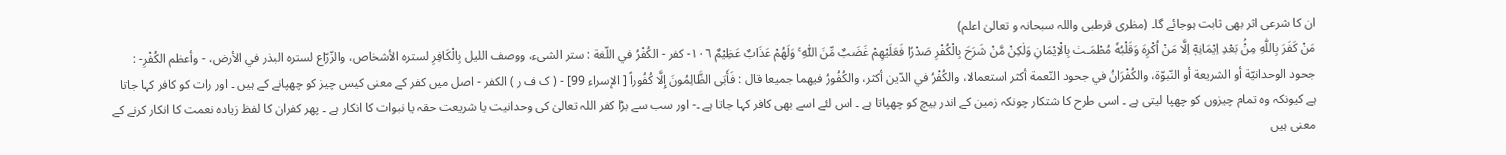ان کا شرعی اثر بھی ثابت ہوجائے گا۔ (مظری قرطبی واللہ سبحانہ و تعالیٰ اعلم)
مَنْ كَفَرَ بِاللّٰهِ مِنْۢ بَعْدِ اِيْمَانِهٖٓ اِلَّا مَنْ اُكْرِهَ وَقَلْبُهٗ مُطْمَـٺ بِالْاِيْمَانِ وَلٰكِنْ مَّنْ شَرَحَ بِالْكُفْرِ صَدْرًا فَعَلَيْهِمْ غَضَبٌ مِّنَ اللّٰهِ ۚ وَلَهُمْ عَذَابٌ عَظِيْمٌ ١٠٦- كفر - الكُفْرُ في اللّغة : ستر الشیء، ووصف اللیل بِالْكَافِرِ لستره الأشخاص، والزّرّاع لستره البذر في الأرض، - وأعظم الكُفْرِ- : جحود الوحدانيّة أو الشریعة أو النّبوّة، والکُفْرَانُ في جحود النّعمة أكثر استعمالا، والکُفْرُ في الدّين أكثر، والکُفُورُ فيهما جمیعا قال : فَأَبَى الظَّالِمُونَ إِلَّا كُفُوراً [ الإسراء 99] - ( ک ف ر ) الکفر - اصل میں کفر کے معنی کیس چیز کو چھپانے کے ہیں ۔ اور رات کو کافر کہا جاتا ہے کیونکہ وہ تمام چیزوں کو چھپا لیتی ہے ۔ اسی طرح کا شتکار چونکہ زمین کے اندر بیچ کو چھپاتا ہے ۔ اس لئے اسے بھی کافر کہا جاتا ہے ۔- اور سب سے بڑا کفر اللہ تعالیٰ کی وحدانیت یا شریعت حقہ یا نبوات کا انکار ہے ۔ پھر کفران کا لفظ زیادہ نعمت کا انکار کرنے کے معنی ہیں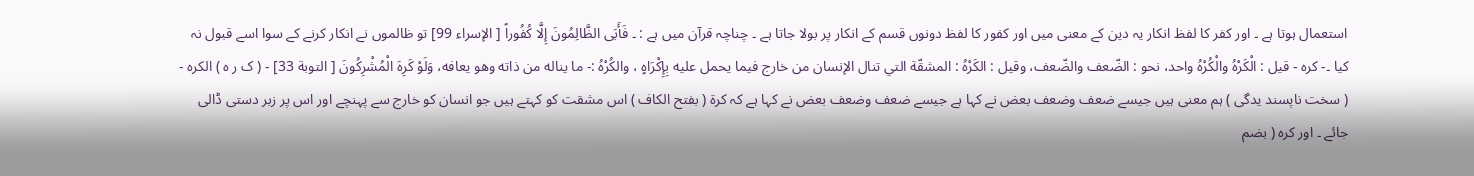استعمال ہوتا ہے ۔ اور کفر کا لفظ انکار یہ دین کے معنی میں اور کفور کا لفظ دونوں قسم کے انکار پر بولا جاتا ہے ۔ چناچہ قرآن میں ہے : ۔ فَأَبَى الظَّالِمُونَ إِلَّا كُفُوراً [ الإسراء 99] تو ظالموں نے انکار کرنے کے سوا اسے قبول نہ کیا ۔- كره - قيل : الْكَرْهُ والْكُرْهُ واحد، نحو : الضّعف والضّعف، وقیل : الكَرْهُ : المشقّة التي تنال الإنسان من خارج فيما يحمل عليه بِإِكْرَاهٍ ، والکُرْهُ :- ما يناله من ذاته وهو يعافه، وَلَوْ كَرِهَ الْمُشْرِكُونَ [ التوبة 33] - ( ک ر ہ ) الکرہ - ( سخت ناپسند یدگی ) ہم معنی ہیں جیسے ضعف وضعف بعض نے کہا ہے جیسے ضعف وضعف بعض نے کہا ہے کہ کرۃ ( بفتح الکاف ) اس مشقت کو کہتے ہیں جو انسان کو خارج سے پہنچے اور اس پر زبر دستی ڈالی جائے ۔ اور کرہ ( بضم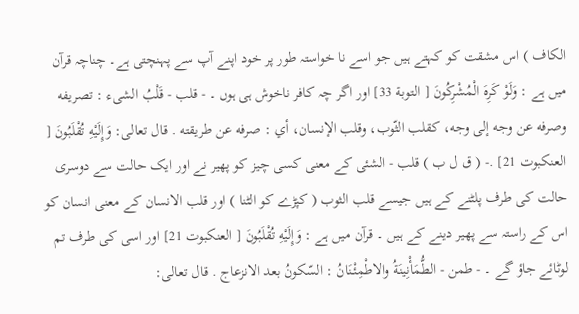الکاف ) اس مشقت کو کہتے ہیں جو اسے نا خواستہ طور پر خود اپنے آپ سے پہنچتی ہے۔ چناچہ قرآن میں ہے : وَلَوْ كَرِهَ الْمُشْرِكُونَ [ التوبة 33] اور اگر چہ کافر ناخوش ہی ہوں ۔ - قلب - قَلْبُ الشیء : تصریفه وصرفه عن وجه إلى وجه، کقلب الثّوب، وقلب الإنسان، أي : صرفه عن طریقته . قال تعالی: وَإِلَيْهِ تُقْلَبُونَ [ العنکبوت 21] .- ( ق ل ب ) قلب - الشئی کے معنی کسی چیز کو پھیر نے اور ایک حالت سے دوسری حالت کی طرف پلٹنے کے ہیں جیسے قلب الثوب ( کپڑے کو الٹنا ) اور قلب الانسان کے معنی انسان کو اس کے راستہ سے پھیر دینے کے ہیں ۔ قرآن میں ہے : وَإِلَيْهِ تُقْلَبُونَ [ العنکبوت 21] اور اسی کی طرف تم لوٹائے جاؤ گے ۔ - طمن - الطُّمَأْنِينَةُ والاطْمِئْنَانُ : السّكونُ بعد الانزعاج . قال تعالی: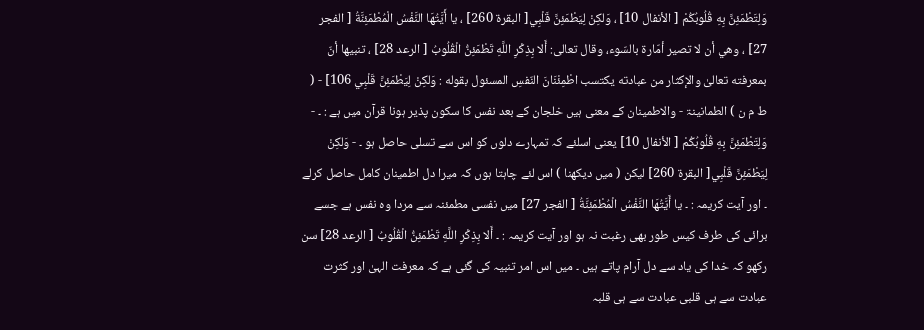وَلِتَطْمَئِنَّ بِهِ قُلُوبُكُمْ [ الأنفال 10] ، وَلكِنْ لِيَطْمَئِنَّ قَلْبِي[ البقرة 260] ، يا أَيَّتُهَا النَّفْسُ الْمُطْمَئِنَّةُ [ الفجر 27] ، وهي أن لا تصیر أمّارة بالسّوء، وقال تعالی: أَلا بِذِكْرِ اللَّهِ تَطْمَئِنُّ الْقُلُوبُ [ الرعد 28] ، تنبيها أنّ بمعرفته تعالیٰ والإکثار من عبادته يکتسب اطْمِئْنَانَ النّفسِ المسئول بقوله : وَلكِنْ لِيَطْمَئِنَّ قَلْبِي 106] - ( ط م ن ) الطمانینۃ - والاطمینان کے معنی ہیں خلجان کے بعد نفس کا سکون پذیر ہونا قرآن میں ہے : ۔ - وَلِتَطْمَئِنَّ بِهِ قُلُوبُكُمْ [ الأنفال 10] یعنی اسلئے کہ تمہارے دلوں کو اس سے تسلی حاصل ہو ۔ - وَلكِنْ لِيَطْمَئِنَّ قَلْبِي[ البقرة 260] لیکن ( میں دیکھنا ) اس لئے چاہتا ہوں کہ میرا دل اطمینان کامل حاصل کرلے ۔ اور آیت کریمہ : ۔ يا أَيَّتُهَا النَّفْسُ الْمُطْمَئِنَّةُ [ الفجر 27] میں نفسی مطمئنہ سے مردا وہ نفس ہے جسے برائی کی طرف کیس طور بھی رغبت نہ ہو اور آیت کریمہ : ۔ أَلا بِذِكْرِ اللَّهِ تَطْمَئِنُّ الْقُلُوبُ [ الرعد 28] سن رکھو کہ خدا کی یاد سے دل آرام پاتے ہیں ۔ میں اس امر تنبیہ کی گئی ہے کہ معرفت الہیٰ اور کثرت عبادت سے ہی قلبی عبادت سے ہی قلبہ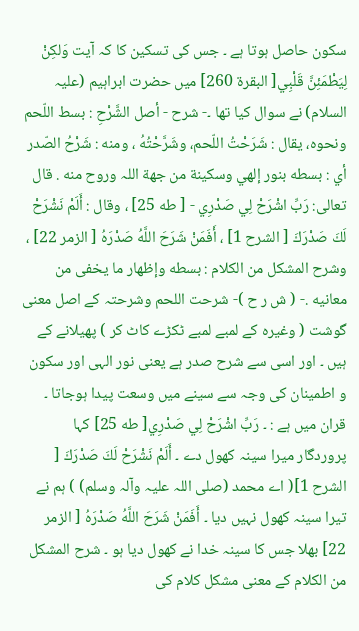سکون حاصل ہوتا ہے ۔ جس کی تسکین کا کہ آیت وَلكِنْ لِيَطْمَئِنَّ قَلْبِي[ البقرة 260] میں حضرت ابراہیم (علیہ السلام) نے سوال کیا تھا ۔- شرح - أصل الشَّرْحِ : بسط اللّحم ونحوه، يقال : شَرَحْتُ اللّحم، وشَرَّحْتُهُ ، ومنه : شَرْحُ الصّدر أي : بسطه بنور إلهي وسكينة من جهة اللہ وروح منه . قال تعالی: رَبِّ اشْرَحْ لِي صَدْرِي - [ طه 25] ، وقال : أَلَمْ نَشْرَحْ لَكَ صَدْرَكَ [ الشرح 1] ، أَفَمَنْ شَرَحَ اللَّهُ صَدْرَهُ [ الزمر 22] ، وشرح المشکل من الکلام : بسطه وإظهار ما يخفی من معانيه .- ( ش ر ح )- شرحت اللحم وشرحتہ کے اصل معنی گوشت ( وغیرہ کے لمبے لمبے ٹکڑے کاٹ کر ) پھیلانے کے ہیں ۔ اور اسی سے شرح صدر ہے یعنی نور الہی اور سکون و اطمینان کی وجہ سے سینے میں وسعت پیدا ہوجاتا ۔ قران میں ہے : ۔ رَبِّ اشْرَحْ لِي صَدْرِي[ طه 25] کہا پروردگار میرا سینہ کھول دے ۔ أَلَمْ نَشْرَحْ لَكَ صَدْرَكَ [ الشرح 1]( اے محمد (صلی اللہ علیہ وآلہ وسلم) ) ہم نے تیرا سینہ کھول نہیں دیا ۔ أَفَمَنْ شَرَحَ اللَّهُ صَدْرَهُ [ الزمر 22] بھلا جس کا سینہ خدا نے کھول دیا ہو ۔ شرح المشکل من الکلام کے معنی مشکل کلام کی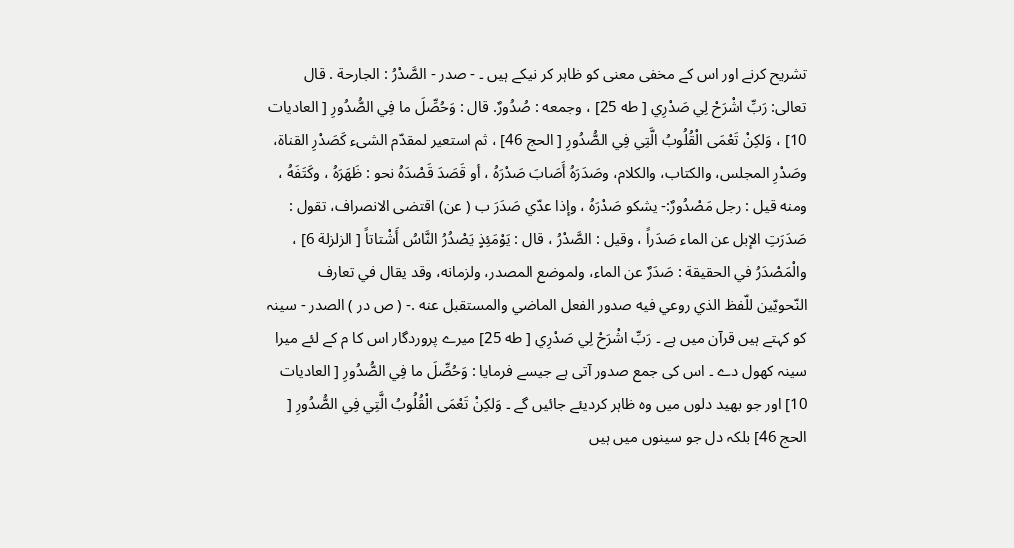تشریح کرنے اور اس کے مخفی معنی کو ظاہر کر نیکے ہیں ۔ - صدر - الصَّدْرُ : الجارحة . قال تعالی: رَبِّ اشْرَحْ لِي صَدْرِي [ طه 25] ، وجمعه : صُدُورٌ. قال : وَحُصِّلَ ما فِي الصُّدُورِ [ العادیات 10] ، وَلكِنْ تَعْمَى الْقُلُوبُ الَّتِي فِي الصُّدُورِ [ الحج 46] ، ثم استعیر لمقدّم الشیء كَصَدْرِ القناة، وصَدْرِ المجلس، والکتاب، والکلام، وصَدَرَهُ أَصَابَ صَدْرَهُ ، أو قَصَدَ قَصْدَهُ نحو : ظَهَرَهُ ، وكَتَفَهُ ، ومنه قيل : رجل مَصْدُورٌ:- يشكو صَدْرَهُ ، وإذا عدّي صَدَرَ ب ( عن) اقتضی الانصراف، تقول : صَدَرَتِ الإبل عن الماء صَدَراً ، وقیل : الصَّدْرُ ، قال : يَوْمَئِذٍ يَصْدُرُ النَّاسُ أَشْتاتاً [ الزلزلة 6] ، والْمَصْدَرُ في الحقیقة : صَدَرٌ عن الماء، ولموضع المصدر، ولزمانه، وقد يقال في تعارف النّحويّين للّفظ الذي روعي فيه صدور الفعل الماضي والمستقبل عنه .- ( ص در ) الصدر - سینہ کو کہتے ہیں قرآن میں ہے ۔ رَبِّ اشْرَحْ لِي صَدْرِي [ طه 25] میرے پروردگار اس کا م کے لئے میرا سینہ کھول دے ۔ اس کی جمع صدور آتی ہے جیسے فرمایا : وَحُصِّلَ ما فِي الصُّدُورِ [ العادیات 10] اور جو بھید دلوں میں وہ ظاہر کردیئے جائیں گے ۔ وَلكِنْ تَعْمَى الْقُلُوبُ الَّتِي فِي الصُّدُورِ [ الحج 46] بلکہ دل جو سینوں میں ہیں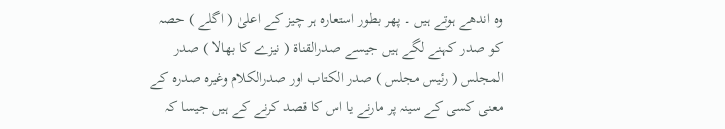وہ اندھے ہوتے ہیں ۔ پھر بطور استعارہ ہر چیز کے اعلیٰ ( اگلے ) حصہ کو صدر کہنے لگے ہیں جیسے صدرالقناۃ ( نیزے کا بھالا ) صدر المجلس ( رئیس مجلس ) صدر الکتاب اور صدرالکلام وغیرہ صدرہ کے معنی کسی کے سینہ پر مارنے یا اس کا قصد کرنے کے ہیں جیسا کہ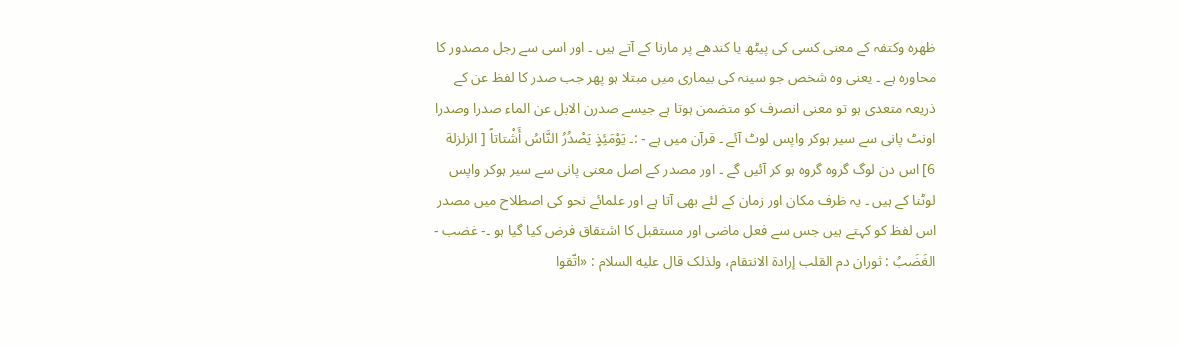ظھرہ وکتفہ کے معنی کسی کی پیٹھ یا کندھے پر مارنا کے آتے ہیں ۔ اور اسی سے رجل مصدور کا محاورہ ہے ۔ یعنی وہ شخص جو سینہ کی بیماری میں مبتلا ہو پھر جب صدر کا لفظ عن کے ذریعہ متعدی ہو تو معنی انصرف کو متضمن ہوتا ہے جیسے صدرن الابل عن الماء صدرا وصدرا اونٹ پانی سے سیر ہوکر واپس لوٹ آئے ۔ قرآن میں ہے - :۔ يَوْمَئِذٍ يَصْدُرُ النَّاسُ أَشْتاتاً [ الزلزلة 6] اس دن لوگ گروہ گروہ ہو کر آئیں گے ۔ اور مصدر کے اصل معنی پانی سے سیر ہوکر واپس لوٹنا کے ہیں ۔ یہ ظرف مکان اور زمان کے لئے بھی آتا ہے اور علمائے نحو کی اصطلاح میں مصدر اس لفظ کو کہتے ہیں جس سے فعل ماضی اور مستقبل کا اشتقاق فرض کیا گیا ہو ۔- غضب - الغَضَبُ : ثوران دم القلب إرادة الانتقام، ولذلک قال عليه السلام : «اتّقوا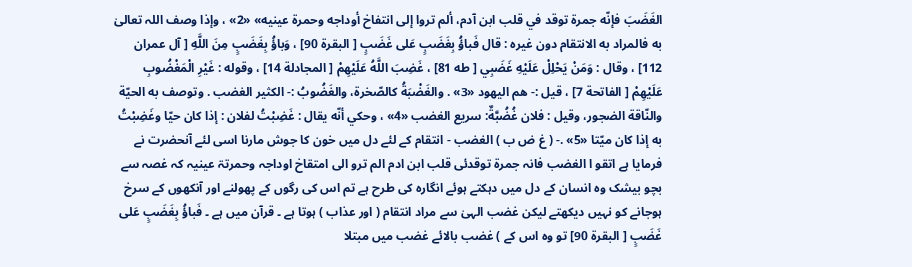الغَضَبَ فإنّه جمرة توقد في قلب ابن آدم، ألم تروا إلى انتفاخ أوداجه وحمرة عينيه» «2» ، وإذا وصف اللہ تعالیٰ به فالمراد به الانتقام دون غيره : قال فَباؤُ بِغَضَبٍ عَلى غَضَبٍ [ البقرة 90] ، وَباؤُ بِغَضَبٍ مِنَ اللَّهِ [ آل عمران 112] ، وقال : وَمَنْ يَحْلِلْ عَلَيْهِ غَضَبِي [ طه 81] ، غَضِبَ اللَّهُ عَلَيْهِمْ [ المجادلة 14] ، وقوله : غَيْرِ الْمَغْضُوبِ عَلَيْهِمْ [ الفاتحة 7] ، قيل :- هم اليهود «3» . والغَضْبَةُ کالصّخرة، والغَضُوبُ :- الكثير الغضب . وتوصف به الحيّة والنّاقة الضجور، وقیل : فلان غُضُبَّةٌ: سریع الغضب «4» ، وحكي أنّه يقال : غَضِبْتُ لفلان : إذا کان حيّا وغَضِبْتُ به إذا کان ميّتا «5» .- ( غ ض ب ) الغضب - انتقام کے لئے دل میں خون کا جوش مارنا اسی لئے آنحضرت نے فرمایا ہے اتقو ا الغضب فانہ جمرۃ توقدئی قلب ابن ادم الم ترو الی امتقاخ اوداجہ وحمرتۃ عینیہ کہ غصہ سے بچو بیشک وہ انسان کے دل میں دہکتے ہوئے انگارہ کی طرح ہے تم اس کی رگوں کے پھولنے اور آنکھوں کے سرخ ہوجانے کو نہیں دیکھتے لیکن غضب الہیٰ سے مراد انتقام ( اور عذاب ) ہوتا ہے ۔ قرآن میں ہے ۔ فَباؤُ بِغَضَبٍ عَلى غَضَبٍ [ البقرة 90] تو وہ اس کے ) غضب بالائے غضب میں مبتلا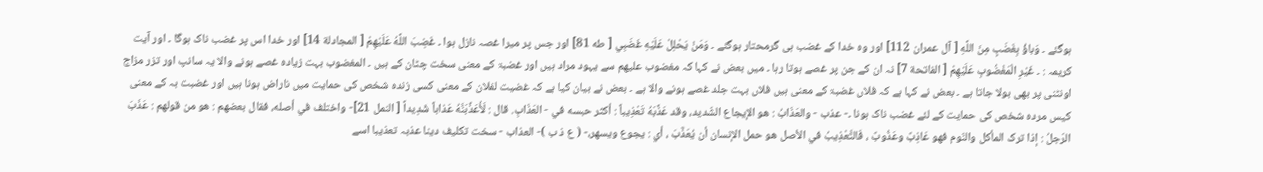ہوگئے ۔ وَباؤُ بِغَضَبٍ مِنَ اللَّهِ [ آل عمران 112] اور وہ خدا کے غضب ہی گرمحتار ہوگئے ۔ وَمَنْ يَحْلِلْ عَلَيْهِ غَضَبِي [ طه 81] اور جس پر میرا غصہ نازل ہوا ۔ غَضِبَ اللَّهُ عَلَيْهِمْ [ المجادلة 14] اور خدا اس پر غضب ناک ہوگا ۔ اور آیت کریمہ : ۔ غَيْرِ الْمَغْضُوبِ عَلَيْهِمْ [ الفاتحة 7] نہ ان کے جن پر غصے ہوتا رہا ۔ میں بعض نے کہا کہ مغضوب علیھم سے یہود مراد ہیں اور غضبۃ کے معنی سخت چٹان کے ہیں ۔ المغضوب بہت زیادہ غصے ہونے والا یہ سانپ اور تزر مزاج اونٹنی پر بھی بولا جاتا ہے ۔ بعض نے کہا ہے کہ فلاں غضبۃ کے معنی ہیں فلاں بہت جلد غصے ہونے والا ہے ۔ بعض نے بیان کیا ہے کہ غضیت لفلان کے معنی کسی زندہ شخص کی حمایت میں ناراض ہونا ہیں اور غضبت بہ کے معنی کیس مردہ شخص کی حمایت کے لئے غضب ناک ہونا ۔- عذب - والعَذَابُ : هو الإيجاع الشّديد، وقد عَذَّبَهُ تَعْذِيباً : أكثر حبسه في - العَذَابِ. قال : لَأُعَذِّبَنَّهُ عَذاباً شَدِيداً [ النمل 21]- واختلف في أصله، فقال بعضهم : هو من قولهم : عَذَبَ الرّجلُ : إذا ترک المأكل والنّوم فهو عَاذِبٌ وعَذُوبٌ ، فَالتَّعْذِيبُ في الأصل هو حمل الإنسان أن يُعَذَّبَ ، أي : يجوع ويسهر،- ( ع ذ ب )- العذاب - سخت تکلیف دینا عذبہ تعذیبا اسے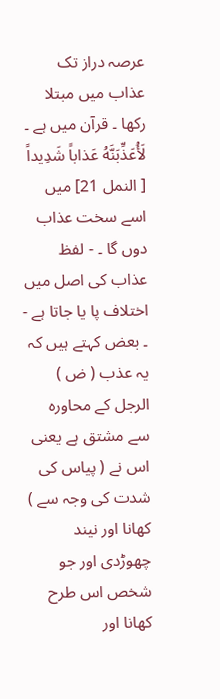عرصہ دراز تک عذاب میں مبتلا رکھا ۔ قرآن میں ہے ۔ لَأُعَذِّبَنَّهُ عَذاباً شَدِيداً [ النمل 21] میں اسے سخت عذاب دوں گا ۔ - لفظ عذاب کی اصل میں اختلاف پا یا جاتا ہے - ۔ بعض کہتے ہیں کہ یہ عذب ( ض ) الرجل کے محاورہ سے مشتق ہے یعنی اس نے ( پیاس کی شدت کی وجہ سے ) کھانا اور نیند چھوڑدی اور جو شخص اس طرح کھانا اور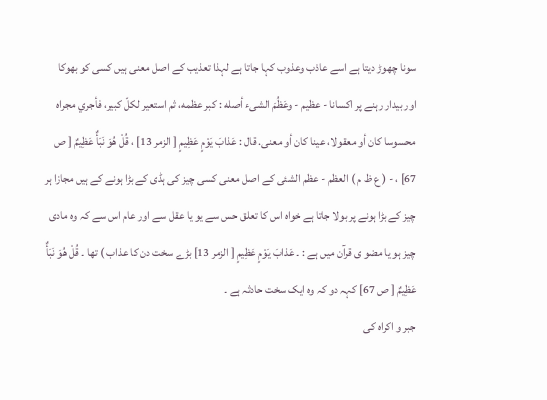سونا چھوڑ دیتا ہے اسے عاذب وعذوب کہا جاتا ہے لہذا تعذیب کے اصل معنی ہیں کسی کو بھوکا اور بیدار رہنے پر اکسانا - عظیم - وعَظُمَ الشیء أصله : كبر عظمه، ثم استعیر لكلّ كبير، فأجري مجراه محسوسا کان أو معقولا، عينا کان أو معنی. قال : عَذابَ يَوْمٍ عَظِيمٍ [ الزمر 13] ، قُلْ هُوَ نَبَأٌ عَظِيمٌ [ ص 67] ، - ( ع ظ م ) العظم - عظم الشئی کے اصل معنی کسی چیز کی ہڈی کے بڑا ہونے کے ہیں مجازا ہر چیز کے بڑا ہونے پر بولا جاتا ہے خواہ اس کا تعلق حس سے یو یا عقل سے اور عام اس سے کہ وہ مادی چیز ہو یا مضو ی قرآن میں ہے : ۔ عَذابَ يَوْمٍ عَظِيمٍ [ الزمر 13] بڑے سخت دن کا عذاب ) تھا ۔ قُلْ هُوَ نَبَأٌ عَظِيمٌ [ ص 67] کہہ دو کہ وہ ایک سخت حادثہ ہے ۔
جبر و اکراہ کی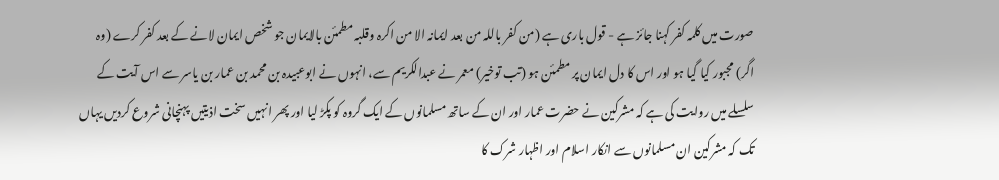صورت میں کلمہ کفر کہنا جائز ہے - قول باری ہے (من کفر باللہ من بعد ایمانہ الا من اکرہ وقلبہ مطمئن بالایمان جو شخص ایمان لانے کے بعد کفر کرے (وہ اگر) مجبور کیا گیا ہو اور اس کا دل ایمان پر مطمئن ہو (تب توخیر) معمر نے عبدالکریم سے، انہوں نے ابوعبیدہ بن محمد بن عمار بن یاسر سے اس آیت کے سلسلے میں روایت کی ہے کہ مشرکین نے حضرت عمار اور ان کے ساتھ مسلمانوں کے ایک گروہ کو پکڑ لیا اور پھر انہیں سخت اذیتیں پہنچانی شروع کردیں یہاں تک کہ مشرکین ان مسلمانوں سے انکار اسلام اور اظہار شرک کا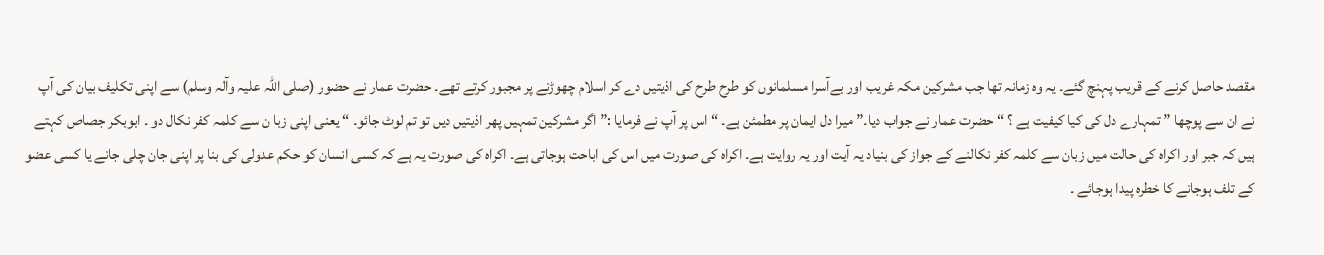مقصد حاصل کرنے کے قریب پہنچ گئے۔ یہ وہ زمانہ تھا جب مشرکین مکہ غریب اور بےآسرا مسلمانوں کو طرح طرح کی اذیتیں دے کر اسلام چھوڑنے پر مجبور کرتے تھے۔ حضرت عمار نے حضور (صلی اللہ علیہ وآلہ وسلم) سے اپنی تکلیف بیان کی آپ نے ان سے پوچھا ” تمہارے دل کی کیا کیفیت ہے ؟ “ حضرت عمار نے جواب دیا۔” میرا دل ایمان پر مطمئن ہے۔ “ اس پر آپ نے فرمایا :” اگر مشرکین تمہیں پھر اذیتیں دیں تو تم لوٹ جائو۔ “ یعنی اپنی زبا ن سے کلمہ کفر نکال دو ۔ ابوبکر جصاص کہتے ہیں کہ جبر اور اکراہ کی حالت میں زبان سے کلمہ کفر نکالنے کے جواز کی بنیاد یہ آیت اور یہ روایت ہے۔ اکراہ کی صورت میں اس کی اباحت ہوجاتی ہے۔ اکراہ کی صورت یہ ہے کہ کسی انسان کو حکم عدولی کی بنا پر اپنی جان چلی جانے یا کسی عضو کے تلف ہوجانے کا خطرہ پیدا ہوجائے ۔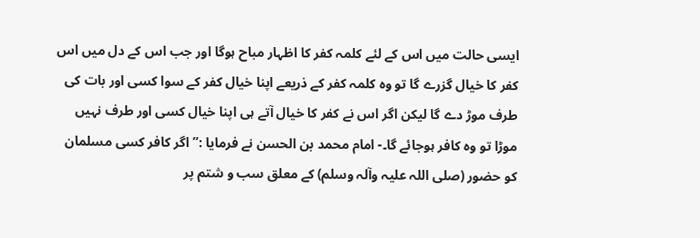ایسی حالت میں اس کے لئے کلمہ کفر کا اظہار مباح ہوگا اور جب اس کے دل میں اس کفر کا خیال گزرے گا تو وہ کلمہ کفر کے ذریعے اپنا خیال کفر کے سوا کسی اور بات کی طرف موڑ دے گا لیکن اگر اس نے کفر کا خیال آتے ہی اپنا خیال کسی اور طرف نہیں موڑا تو وہ کافر ہوجائے گا۔- امام محمد بن الحسن نے فرمایا :” اگر کافر کسی مسلمان کو حضور (صلی اللہ علیہ وآلہ وسلم) کے معلق سب و شتم پر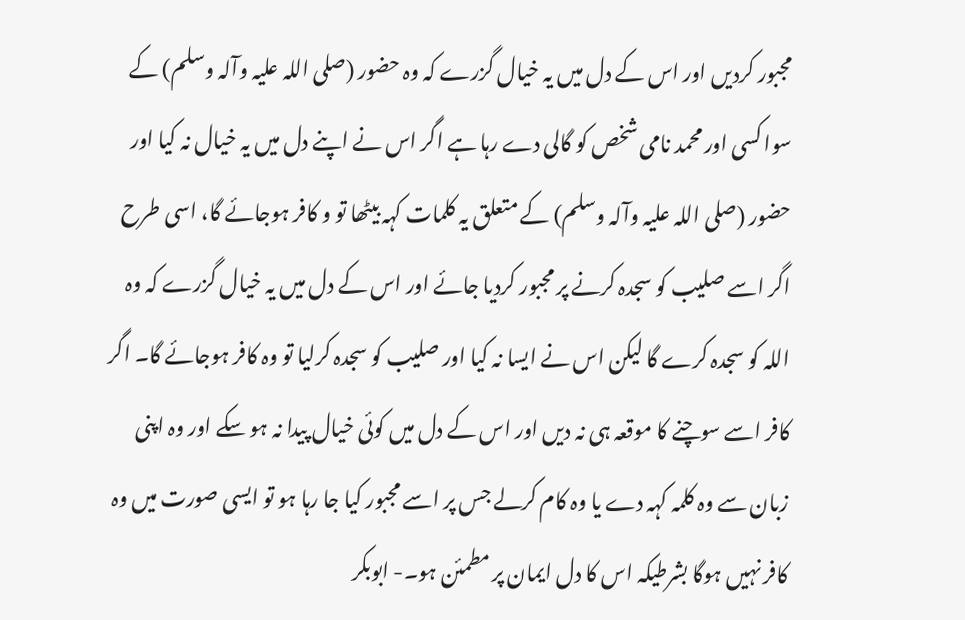مجبور کردیں اور اس کے دل میں یہ خیال گزرے کہ وہ حضور (صلی اللہ علیہ وآلہ وسلم) کے سوا کسی اور محمد نامی شخص کو گالی دے رہا ہے اگر اس نے اپنے دل میں یہ خیال نہ کیا اور حضور (صلی اللہ علیہ وآلہ وسلم) کے متعلق یہ کلمات کہہ بیٹھا تو و کافر ہوجائے گا، اسی طرح اگر اسے صلیب کو سجدہ کرنے پر مجبور کردیا جائے اور اس کے دل میں یہ خیال گزرے کہ وہ اللہ کو سجدہ کرے گا لیکن اس نے ایسا نہ کیا اور صلیب کو سجدہ کرلیا تو وہ کافر ہوجائے گا۔ اگر کافر اسے سوچنے کا موقعہ ہی نہ دیں اور اس کے دل میں کوئی خیال پیدا نہ ہو سکے اور وہ اپنی زبان سے وہ کلمہ کہہ دے یا وہ کام کرلے جس پر اسے مجبور کیا جا رہا ہو تو ایسی صورت میں وہ کافر نہیں ہوگا بشرطیکہ اس کا دل ایمان پر مطمئن ہو۔- ابوبکر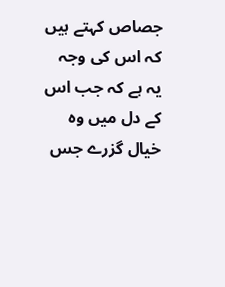جصاص کہتے ہیں کہ اس کی وجہ یہ ہے کہ جب اس کے دل میں وہ خیال گزرے جس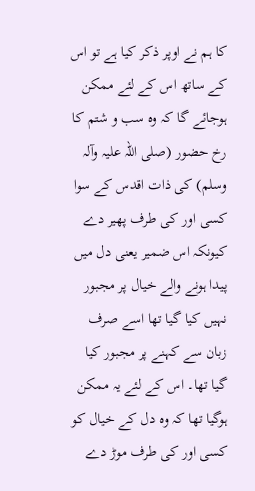کا ہم نے اوپر ذکر کیا ہے تو اس کے ساتھ اس کے لئے ممکن ہوجائے گا کہ وہ سب و شتم کا رخ حضور (صلی اللہ علیہ وآلہ وسلم) کی ذات اقدس کے سوا کسی اور کی طرف پھیر دے کیونکہ اس ضمیر یعنی دل میں پیدا ہونے والے خیال پر مجبور نہیں کیا گیا تھا اسے صرف زبان سے کہنے پر مجبور کیا گیا تھا۔ اس کے لئے یہ ممکن ہوگیا تھا کہ وہ دل کے خیال کو کسی اور کی طرف موڑ دے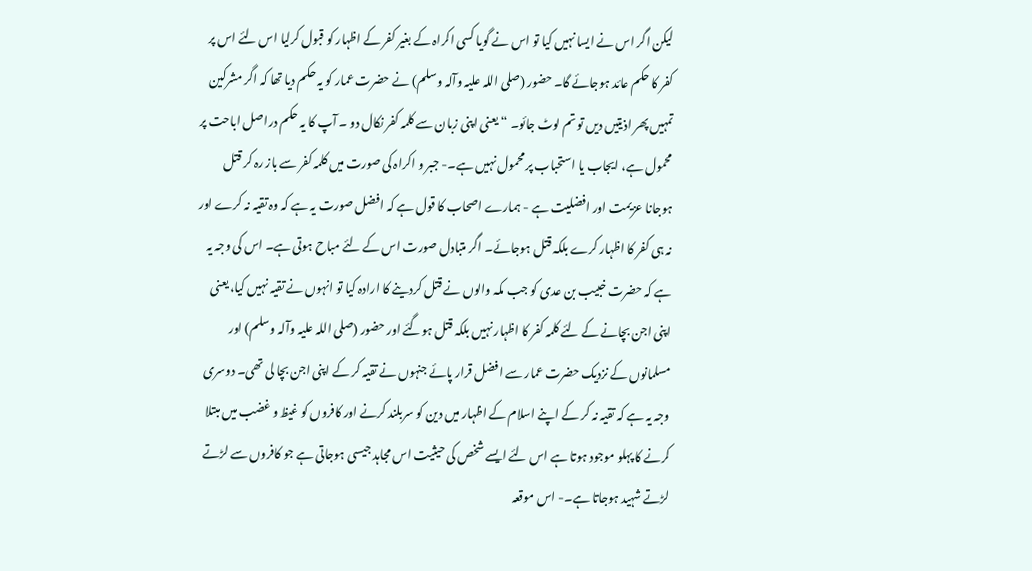لیکن اگر اس نے ایسا نہیں کیا تو اس نے گویا کسی اکراہ کے بغیر کفر کے اظہار کو قبول کرلیا اس لئے اس پر کفر کا حکم عائد ہوجائے گا۔ حضور (صلی اللہ علیہ وآلہ وسلم) نے حضرت عمار کو یہ حکم دیا تھا کہ اگر مشرکین تمہیں پھر اذیتیں دیں تو تم لوٹ جائو۔ “ یعنی اپنی زبان سے کلمہ کفر نکال دو ۔ آپ کا یہ حکم دراصل اباحت پر محمول ہے، ایجاب یا استحباب پر محمول نہیں ہے۔- جبر و اکراہ کی صورت میں کلمہ کفر سے باز رہ کر قتل ہوجانا عزیمت اور افضلیت ہے - ہمارے اصحاب کا قول ہے کہ افضل صورت یہ ہے کہ وہ تقیہ نہ کرے اور نہ ہی کفر کا اظہار کرے بلکہ قتل ہوجائے۔ اگر متبادل صورت اس کے لئے مباح ہوتی ہے۔ اس کی وجہ یہ ہے کہ حضرت خبیب بن عدی کو جب مکہ والوں نے قتل کردینے کا ارادہ کیا تو انہوں نے تقیہ نہیں کیا، یعنی اپنی اجن بچانے کے لئے کلمہ کفر کا اظہار نہیں بلکہ قتل ہوگئے اور حضور (صلی اللہ علیہ وآلہ وسلم) اور مسلمانوں کے نزدیک حضرت عمار سے افضل قرار پائے جنہوں نے تقیہ کر کے اپنی اجن بچا لی تھی۔ دوسری وجہ یہ ہے کہ تقیہ نہ کر کے اپنے اسلام کے اظہار میں دین کو سربلند کرنے اور کافروں کو غیظ و غضب میں مبتلا کرنے کا پہلو موجود ہوتا ہے اس لئے ایسے شخص کی حیثیت اس مجاہد جیسی ہوجاتی ہے جو کافروں سے لڑتے لڑتے شہید ہوجاتا ہے۔- اس موقعہ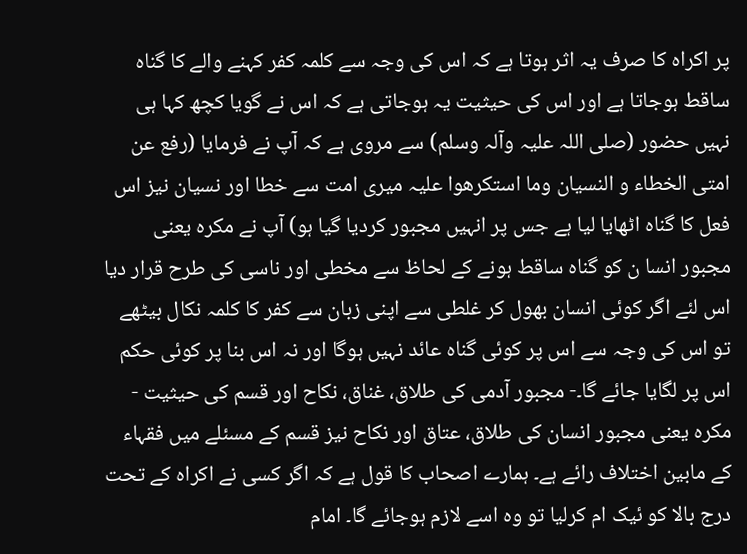پر اکراہ کا صرف یہ اثر ہوتا ہے کہ اس کی وجہ سے کلمہ کفر کہنے والے کا گناہ ساقط ہوجاتا ہے اور اس کی حیثیت یہ ہوجاتی ہے کہ اس نے گویا کچھ کہا ہی نہیں حضور (صلی اللہ علیہ وآلہ وسلم) سے مروی ہے کہ آپ نے فرمایا (رفع عن امتی الخطاء و النسیان وما استکرھوا علیہ میری امت سے خطا اور نسیان نیز اس فعل کا گناہ اٹھایا لیا ہے جس پر انہیں مجبور کردیا گیا ہو) آپ نے مکرہ یعنی مجبور انسا ن کو گناہ ساقط ہونے کے لحاظ سے مخطی اور ناسی کی طرح قرار دیا اس لئے اگر کوئی انسان بھول کر غلطی سے اپنی زبان سے کفر کا کلمہ نکال بیٹھے تو اس کی وجہ سے اس پر کوئی گناہ عائد نہیں ہوگا اور نہ اس بنا پر کوئی حکم اس پر لگایا جائے گا۔- مجبور آدمی کی طلاق، غناق، نکاح اور قسم کی حیثیت - مکرہ یعنی مجبور انسان کی طلاق، عتاق اور نکاح نیز قسم کے مسئلے میں فقہاء کے مابین اختلاف رائے ہے۔ ہمارے اصحاب کا قول ہے کہ اگر کسی نے اکراہ کے تحت درج بالا کو ئیک ام کرلیا تو وہ اسے لازم ہوجائے گا۔ امام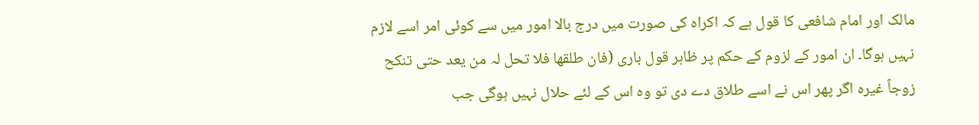مالک اور امام شافعی کا قول ہے کہ اکراہ کی صورت میں درج بالا امور میں سے کوئی امر اسے لازم نہیں ہوگا۔ ان امور کے لزوم کے حکم پر ظاہر قول باری (فان طلقھا فلا تحل لہ من یعد حتی تنکح زوجاً غیرہ اگر پھر اس نے اسے طلاق دے دی تو وہ اس کے لئے حلال نہیں ہوگی جب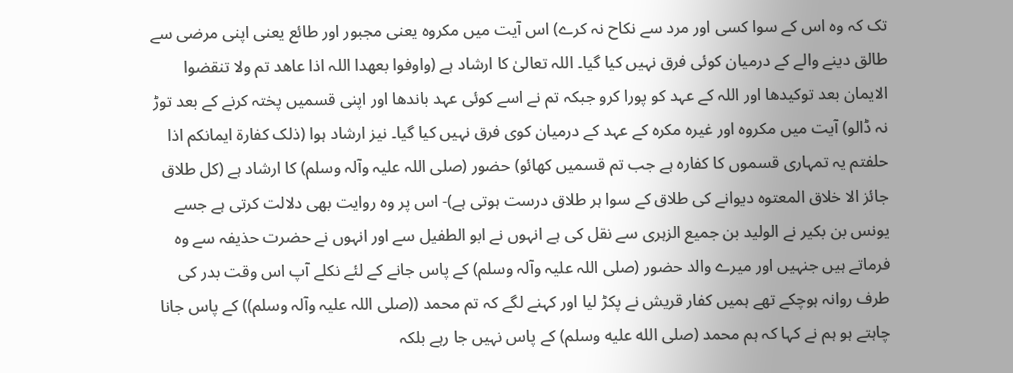تک کہ وہ اس کے سوا کسی اور مرد سے نکاح نہ کرے) اس آیت میں مکروہ یعنی مجبور اور طائع یعنی اپنی مرضی سے طالق دینے والے کے درمیان کوئی فرق نہیں کیا گیا۔ اللہ تعالیٰ کا ارشاد ہے (واوفوا بعھدا اللہ اذا عاھد تم ولا تنقضوا الایمان بعد توکیدھا اور اللہ کے عہد کو پورا کرو جبکہ تم نے اسے کوئی عہد باندھا اور اپنی قسمیں پختہ کرنے کے بعد توڑ نہ ڈالو) آیت میں مکروہ اور غیرہ مکرہ کے عہد کے درمیان کوی فرق نہیں کیا گیا۔ نیز ارشاد ہوا (ذلک کفارۃ ایمانکم اذا حلفتم یہ تمہاری قسموں کا کفارہ ہے جب تم قسمیں کھائو) حضور (صلی اللہ علیہ وآلہ وسلم) کا ارشاد ہے (کل طلاق جائز الا خلاق المعتوہ دیوانے کی طلاق کے سوا ہر طلاق درست ہوتی ہے)- اس پر وہ روایت بھی دلالت کرتی ہے جسے یونس بن بکیر نے الولید بن جمیع الزہری سے نقل کی ہے انہوں نے ابو الطفیل سے اور انہوں نے حضرت حذیفہ سے وہ فرماتے ہیں جنہیں اور میرے والد حضور (صلی اللہ علیہ وآلہ وسلم) کے پاس جانے کے لئے نکلے آپ اس وقت بدر کی طرف روانہ ہوچکے تھے ہمیں کفار قریش نے پکڑ لیا اور کہنے لگے کہ تم محمد ((صلی اللہ علیہ وآلہ وسلم)) کے پاس جانا چاہتے ہو ہم نے کہا کہ ہم محمد (صلى الله عليه وسلم) کے پاس نہیں جا رہے بلکہ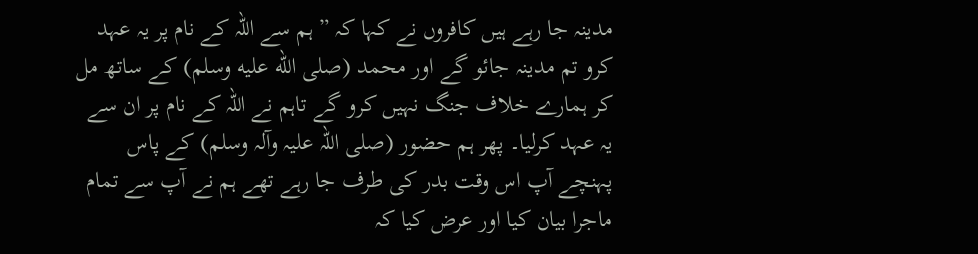مدینہ جا رہے ہیں کافروں نے کہا کہ ” ہم سے اللہ کے نام پر یہ عہد کرو تم مدینہ جائو گے اور محمد (صلى الله عليه وسلم) کے ساتھ مل کر ہمارے خلاف جنگ نہیں کرو گے تاہم نے اللہ کے نام پر ان سے یہ عہد کرلیا۔ پھر ہم حضور (صلی اللہ علیہ وآلہ وسلم) کے پاس پہنچے آپ اس وقت بدر کی طرف جا رہے تھے ہم نے آپ سے تمام ماجرا بیان کیا اور عرض کیا کہ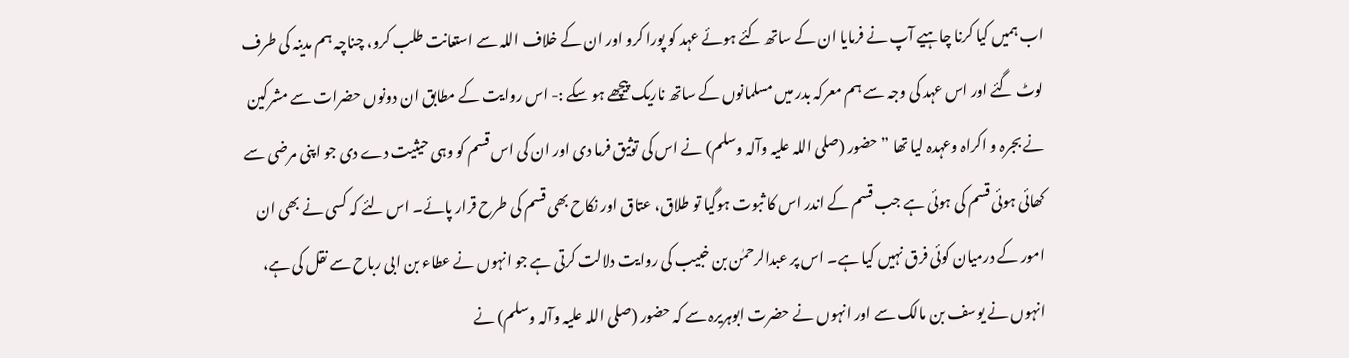اب ہمیں کیا کرنا چاہیے آپ نے فرمایا ان کے ساتھ کئے ہوئے عہد کو پورا کرو اور ان کے خلاف اللہ سے استعانت طلب کرو، چناچہ ہم مدینہ کی طرف لوٹ گئے اور اس عہد کی وجہ سے ہم معرکہ بدر میں مسلمانوں کے ساتھ ناریک پیچھے ہو سکے :- اس روایت کے مطابق ان دونوں حضرات سے مشرکین نے بجرہ و اکراہ وعہدہ لیا تھا ” حضور (صلی اللہ علیہ وآلہ وسلم) نے اس کی توثیق فرما دی اور ان کی اس قسم کو وہی حیثیت دے دی جو اپنی مرضی سے کھائی ہوئی قسم کی ہوئی ہے جب قسم کے اندر اس کا ثبوت ہوگیا تو طلاق، عتاق اور نکاح بھی قسم کی طرح قرار پائے۔ اس لئے کہ کسی نے بھی ان امور کے درمیان کوئی فرق نہیں کیا ہے۔ اس پر عبدالرحمٰن بن خبیب کی روایت دلالت کرتی ہے جو انہوں نے عطاء بن ابی رباح سے نقل کی ہے، انہوں نے یوسف بن مالک سے اور انہوں نے حضرت ابوہریرہ سے کہ حضور (صلی اللہ علیہ وآلہ وسلم) نے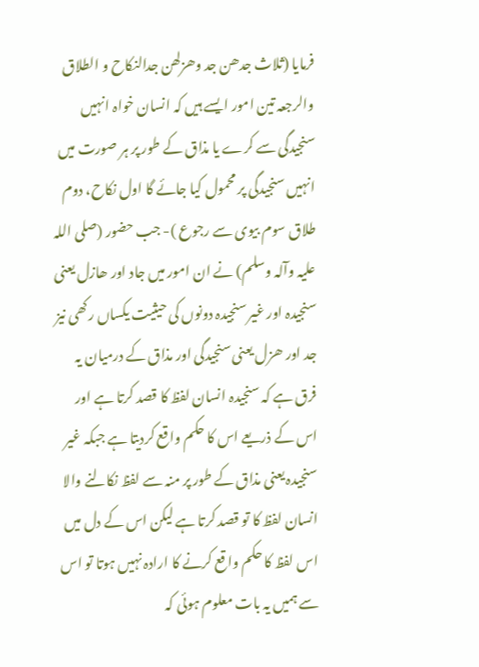فرمایا (ثلاث جدھن جد وھزلھن جدالنکاح و الطلاق والرجعہ تین امور ایسے ہیں کہ انسان خواہ انہیں سنجیدگی سے کرے یا مذاق کے طور پر ہر صورت میں انہیں سنجیدگی پر محمول کیا جائے گا اول نکاح، دوم طلاق سوم بیوی سے رجوع )- جب حضور (صلی اللہ علیہ وآلہ وسلم) نے ان امور میں جاد اور ھازل یعنی سنجیدہ اور غیر سنجیدہ دونوں کی حیثیت یکساں رکھی نیز جد اور ھزل یعنی سنجیدگی اور مذاق کے درمیان یہ فرق ہے کہ سنجیدہ انسان لفظ کا قصد کرتا ہے اور اس کے ذریعے اس کا حکم واقع کردیتا ہے جبکہ غیر سنجیدہ یعنی مذاق کے طور پر منہ سے لفظ نکالنے والا انسان لفظ کا تو قصد کرتا ہے لیکن اس کے دل میں اس لفظ کا حکم واقع کرنے کا ارادہ نہیں ہوتا تو اس سے ہمیں یہ بات معلوم ہوئی کہ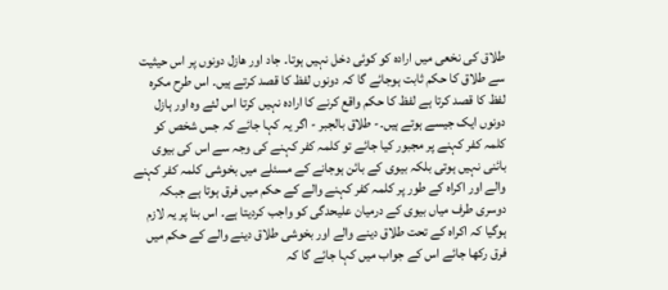طلاق کی نخعی میں ارادہ کو کوئی دخل نہیں ہوتا۔ جاد اور ھازل دونوں پر اس حیثیت سے طلاق کا حکم ثابت ہوجائے گا کہ دونوں لفظ کا قصد کرتے ہیں۔ اس طرح مکرہ لفظ کا قصد کرتا ہے لفظ کا حکم واقع کرنے کا ارادہ نہیں کرتا اس لئے وہ اور ہازل دونوں ایک جیسے ہوتے ہیں۔- طلاق بالجبر - اگر یہ کہا جائے کہ جس شخص کو کلمہ کفر کہنے پر مجبور کیا جائے تو کلمہ کفر کہنے کی وجہ سے اس کی بیوی بائنی نہیں ہوتی بلکہ بیوی کے بائن ہوجانے کے مسئلے میں بخوشی کلمہ کفر کہنے والے اور اکراہ کے طور پر کلمہ کفر کہنے والے کے حکم میں فرق ہوتا ہے جبکہ دوسری طرف میاں بیوی کے درمیان علیحدگی کو واجب کردیتا ہے۔ اس بنا پر یہ لازم ہوگیا کہ اکراہ کے تحت طلاق دینے والے اور بخوشی طلاق دینے والے کے حکم میں فرق رکھا جائے اس کے جواب میں کہا جائے گا کہ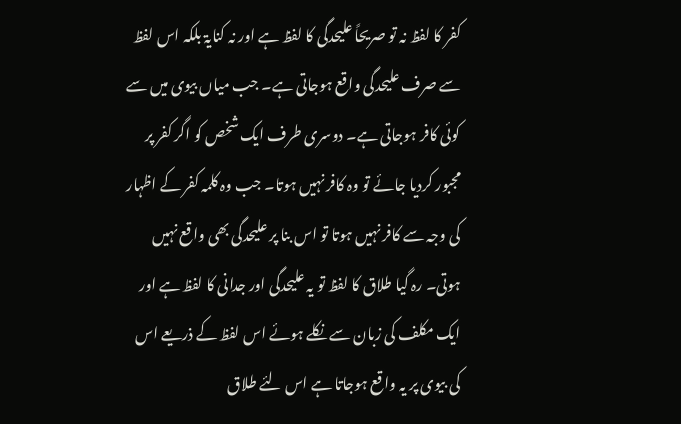کفر کا لفظ نہ تو صریحاً علیحدگی کا لفظ ہے اور نہ کنایۃ بلکہ اس لفظ سے صرف علیحدگی واقع ہوجاتی ہے۔ جب میاں بیوی میں سے کوئی کافر ہوجاتی ہے۔ دوسری طرف ایک شخص کو اگر کفر پر مجبور کردیا جائے تو وہ کافر نہیں ہوتا۔ جب وہ کلمہ کفر کے اظہار کی وجہ سے کافر نہیں ہوتا تو اس بنا پر علیحدگی بھی واقع نہیں ہوتی۔ رہ گیا طلاق کا لفظ تو یہ علیحدگی اور جدانی کا لفظ ہے اور ایک مکلف کی زبان سے نکلے ہوئے اس لفظ کے ذریعے اس کی بیوی پر یہ واقع ہوجاتا ہے اس لئے طلاق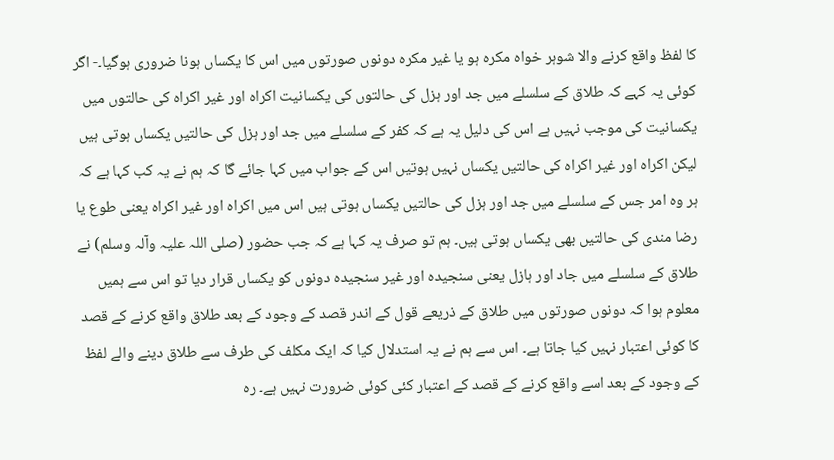کا لفظ واقع کرنے والا شوہر خواہ مکرہ ہو یا غیر مکرہ دونوں صورتوں میں اس کا یکساں ہونا ضروری ہوگیا۔- اگر کوئی یہ کہے کہ طلاق کے سلسلے میں جد اور ہزل کی حالتوں کی یکسانیت اکراہ اور غیر اکراہ کی حالتوں میں یکسانیت کی موجب نہیں ہے اس کی دلیل یہ ہے کہ کفر کے سلسلے میں جد اور ہزل کی حالتیں یکساں ہوتی ہیں لیکن اکراہ اور غیر اکراہ کی حالتیں یکساں نہیں ہوتیں اس کے جواب میں کہا جائے گا کہ ہم نے یہ کب کہا ہے کہ ہر وہ امر جس کے سلسلے میں جد اور ہزل کی حالتیں یکساں ہوتی ہیں اس میں اکراہ اور غیر اکراہ یعنی طوع یا رضا مندی کی حالتیں بھی یکساں ہوتی ہیں۔ ہم تو صرف یہ کہا ہے کہ جب حضور (صلی اللہ علیہ وآلہ وسلم) نے طلاق کے سلسلے میں جاد اور ہازل یعنی سنجیدہ اور غیر سنجیدہ دونوں کو یکساں قرار دیا تو اس سے ہمیں معلوم ہوا کہ دونوں صورتوں میں طلاق کے ذریعے قول کے اندر قصد کے وجود کے بعد طلاق واقع کرنے کے قصد کا کوئی اعتبار نہیں کیا جاتا ہے۔ اس سے ہم نے یہ استدلال کیا کہ ایک مکلف کی طرف سے طلاق دینے والے لفظ کے وجود کے بعد اسے واقع کرنے کے قصد کے اعتبار کئی کوئی ضرورت نہیں ہے۔ رہ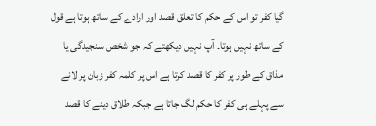گیا کفر تو اس کے حکم کا تعلق قصد اور ارادے کے ساتھ ہوتا ہے قول کے ساتھ نہیں ہوتا۔ آپ نہیں دیکھتے کہ جو شخص سنجیدگی یا مذاق کے طور پر کفر کا قصد کرتا ہے اس پر کلمہ کفر زبان پر لانے سے پہلے ہی کفر کا حکم لگ جاتا ہے جبکہ طلاق دینے کا قصد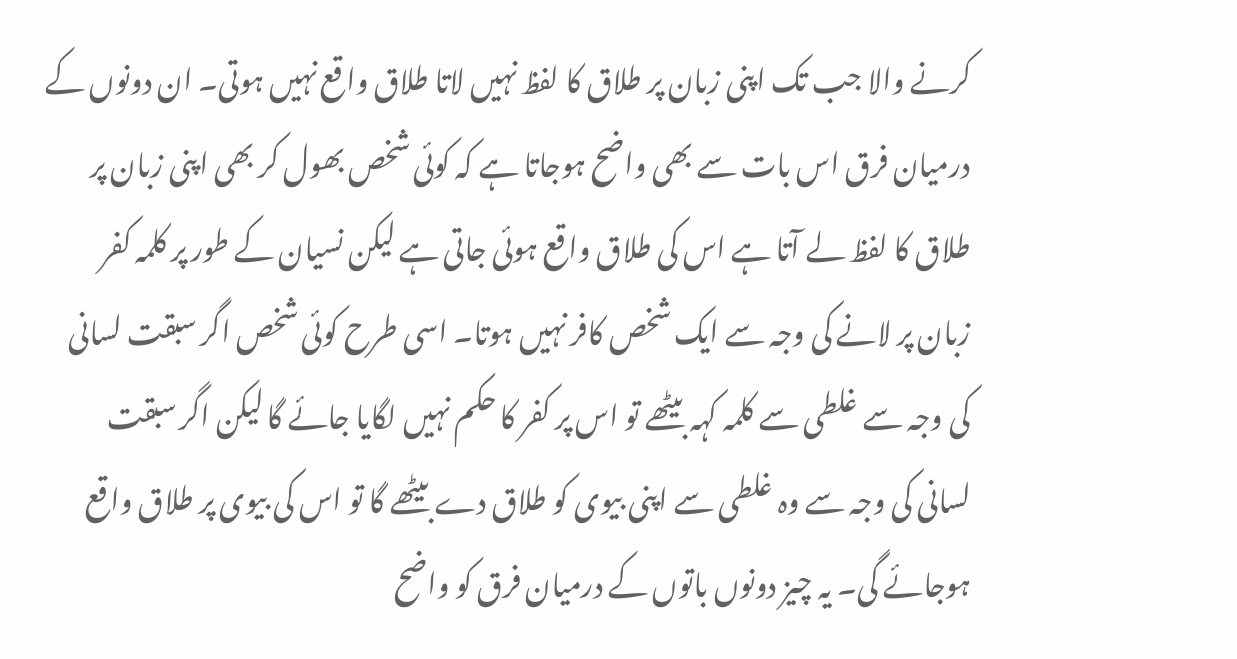کرنے والا جب تک اپنی زبان پر طلاق کا لفظ نہیں لاتا طلاق واقع نہیں ہوتی۔ ان دونوں کے درمیان فرق اس بات سے بھی واضح ہوجاتا ہے کہ کوئی شخص بھول کر بھی اپنی زبان پر طلاق کا لفظ لے آتا ہے اس کی طلاق واقع ہوئی جاتی ہے لیکن نسیان کے طور پر کلمہ کفر زبان پر لانے کی وجہ سے ایک شخص کافر نہیں ہوتا۔ اسی طرح کوئی شخص اگر سبقت لسانی کی وجہ سے غلطی سے کلمہ کہہ بیٹھے تو اس پر کفر کا حکم نہیں لگایا جائے گا لیکن اگر سبقت لسانی کی وجہ سے وہ غلطی سے اپنی بیوی کو طلاق دے بیٹھے گا تو اس کی بیوی پر طلاق واقع ہوجائے گی۔ یہ چیز دونوں باتوں کے درمیان فرق کو واضح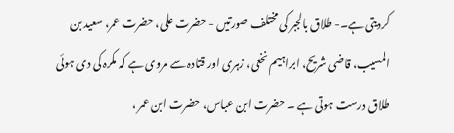کردیتی ہے۔- طلاق بالجبر کی مختلف صورتیں - حضرت علی، حضرت عمر، سعید بن المسیب، قاضی شریح، ابراہیم نخعی، زہری اور قتادہ سے مروی ہے کہ مکرہ کی دی ہوئی طلاق درست ہوتی ہے ۔ حضرت ابن عباس، حضرت ابن عمر ،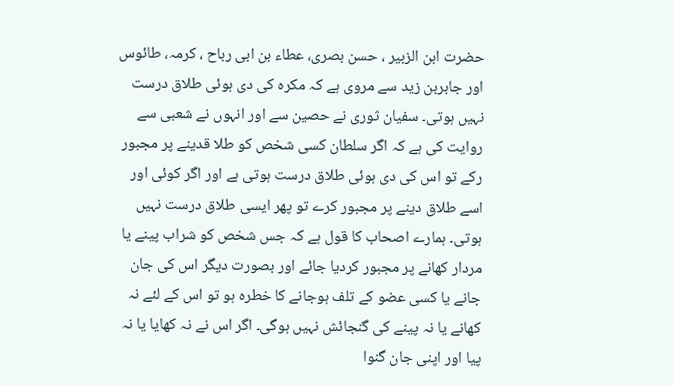حضرت ابن الزبیر ، حسن بصری، عطاء بن ابی رباح ، کرمہ، طائوس اور جابربن زید سے مروی ہے کہ مکرہ کی دی ہوئی طلاق درست نہیں ہوتی۔ سفیان ثوری نے حصین سے اور انہوں نے شعبی سے روایت کی ہے کہ اگر سلطان کسی شخص کو طلا قدینے پر مجبور رکے تو اس کی دی ہوئی طلاق درست ہوتی ہے اور اگر کوئی اور اسے طلاق دینے پر مجبور کرے تو پھر ایسی طلاق درست نہیں ہوتی۔ ہمارے اصحاب کا قول ہے کہ جس شخص کو شراب پینے یا مردار کھانے پر مجبور کردیا جائے اور بصورت دیگر اس کی جان جانے یا کسی عضو کے تلف ہوجانے کا خطرہ ہو تو اس کے لئے نہ کھانے یا نہ پینے کی گنجائش نہیں ہوگی۔ اگر اس نے نہ کھایا یا نہ پیا اور اپنی جان گنوا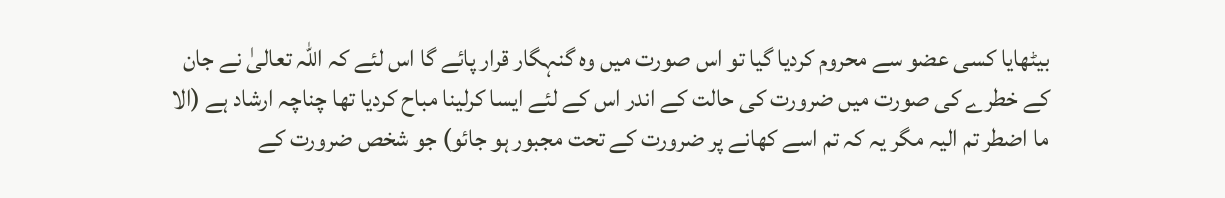بیٹھایا کسی عضو سے محروم کردیا گیا تو اس صورت میں وہ گنہگار قرار پائے گا اس لئے کہ اللہ تعالیٰ نے جان کے خطرے کی صورت میں ضرورت کی حالت کے اندر اس کے لئے ایسا کرلینا مباح کردیا تھا چناچہ ارشاد ہے (الا ما اضطر تم الیہ مگر یہ کہ تم اسے کھانے پر ضرورت کے تحت مجبور ہو جائو) جو شخص ضرورت کے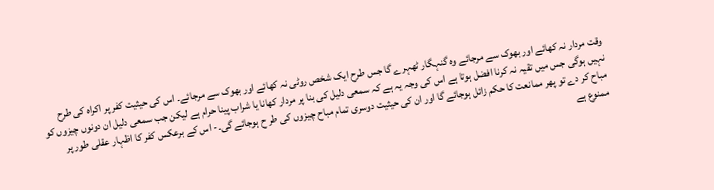وقت مردار نہ کھائے اور بھوک سے مرجائے وہ گنہگار ٹھہرے گا جس طرح ایک شخص روٹی نہ کھائے اور بھوک سے مرجائے۔ اس کی حیثیت کفر پر اکراہ کی طرح نہیں ہوگی جس میں تقیہ نہ کرنا افضل ہوتا ہے اس کی وجہ یہ ہے کہ سمعی دلیل کی بنا پر مردار کھانا یا شراب پینا حرام ہے لیکن جب سمعی دلیل ان دونوں چیزوں کو مباح کر دے تو پھر ممانعت کا حکم زائل ہوجائے گا اور ان کی حیثیت دوسری تمام مباح چیزوں کی طر ح ہوجائے گی۔- اس کے برعکس کفر کا اظہار عقلی طور پر ممنوع ہے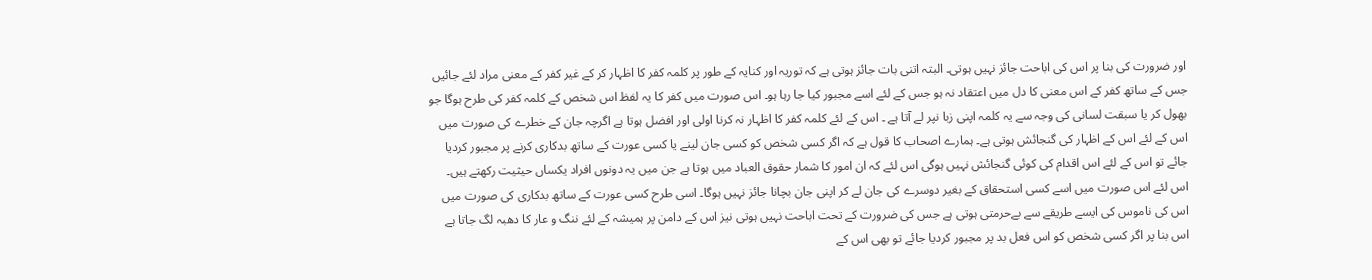اور ضرورت کی بنا پر اس کی اباحت جائز نہیں ہوتی۔ البتہ اتنی بات جائز ہوتی ہے کہ توریہ اور کنایہ کے طور پر کلمہ کفر کا اظہار کر کے غیر کفر کے معنی مراد لئے جائیں جس کے ساتھ کفر کے اس معنی کا دل میں اعتقاد نہ ہو جس کے لئے اسے مجبور کیا جا رہا ہو۔ اس صورت میں کفر کا یہ لفظ اس شخص کے کلمہ کفر کی طرح ہوگا جو بھول کر یا سبقت لسانی کی وجہ سے یہ کلمہ اپنی زبا نپر لے آتا ہے ۔ اس کے لئے کلمہ کفر کا اظہار نہ کرنا اولی اور افضل ہوتا ہے اگرچہ جان کے خطرے کی صورت میں اس کے لئے اس کے اظہار کی گنجائش ہوتی ہے۔ ہمارے اصحاب کا قول ہے کہ اگر کسی شخص کو کسی جان لینے یا کسی عورت کے ساتھ بدکاری کرنے پر مجبور کردیا جائے تو اس کے لئے اس اقدام کی کوئی گنجائش نہیں ہوگی اس لئے کہ ان امور کا شمار حقوق العباد میں ہوتا ہے جن میں یہ دونوں افراد یکساں حیثیت رکھتے ہیں۔ اس لئے اس صورت میں اسے کسی استحقاق کے بغیر دوسرے کی جان لے کر اپنی جان بچانا جائز نہیں ہوگا۔ اسی طرح کسی عورت کے ساتھ بدکاری کی صورت میں اس کی ناموس کی ایسے طریقے سے بےحرمتی ہوتی ہے جس کی ضرورت کے تحت اباحت نہیں ہوتی نیز اس کے دامن پر ہمیشہ کے لئے ننگ و عار کا دھبہ لگ جاتا ہے اس بنا پر اگر کسی شخص کو اس فعل بد پر مجبور کردیا جائے تو بھی اس کے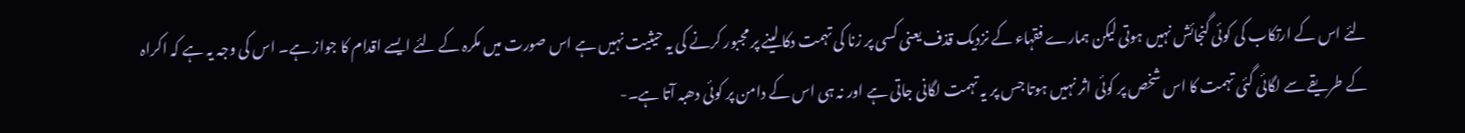لئے اس کے ارتکاب کی کوئی گنجائش نہیں ہوتی لیکن ہمارے فقہاء کے نزدیک قذف یعنی کسی پر زنا کی تہمت دکا لینے پر مجبور کرنے کی یہ حیثیت نہیں ہے اس صورت میں مکرہ کے لئے ایسے اقدام کا جواز ہے۔ اس کی وجہ یہ ہے کہ اکراہ کے طریقے سے لگائی گئی تہمت کا اس شخص پر کوئی اثر نہیں ہوتا جس پر یہ تہمت لگانی جاتی ہے اور نہ ہی اس کے دامن پر کوئی دھبہ آتا ہے۔-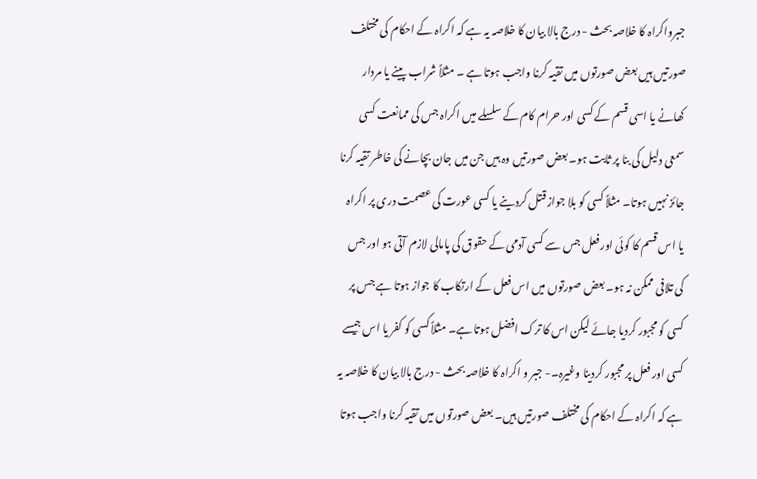جبرواکراہ کا خلاصہ بحث - درج بالا بیان کا خلاصہ یہ ہے کہ اکراہ کے احکام کی مختلف صورتیں ہیں بعض صورتوں میں تقیہ کرنا واجب ہوتا ہے ۔ مثلاً شراب پینے یا مردار کھانے یا اسی قسم کے کسی اور حرام کام کے سلسلے میں اکراہ جس کی ممانعت کسی سمعی دلیل کی بنا پر ثابت ہو۔ بعض صورتیں وہ ہیں جن میں جان بچانے کی خاطر تقیہ کرنا جائز نہیں ہوتا۔ مثلاً کسی کو بلا جواز قتل کردینے یا کسی عورت کی عصمت دری پر اکراہ یا اس قسم کا کوئی اور فعل جس سے کسی آدمی کے حقوق کی پامالی لازم آتی ہو اور جس کی تلافی ممکن نہ ہو۔ بعض صورتوں میں اس فعل کے ارتکاب کا جواز ہوتا ہے جس پر کسی کو مجبور کردیا جائے لیکن اس کا ترک افضل ہوتا ہے۔ مثلاً کسی کو کفر یا اس جیسے کسی اور فعل پر مجبور کردینا وغیرہ۔- جبر و اکراہ کا خلاصہ بحث - درج بالا بیان کا خلاصہ یہ ہے کہ اکراہ کے احکام کی مختلف صورتیں ہیں۔ بعض صورتوں میں تقیہ کرنا واجب ہوتا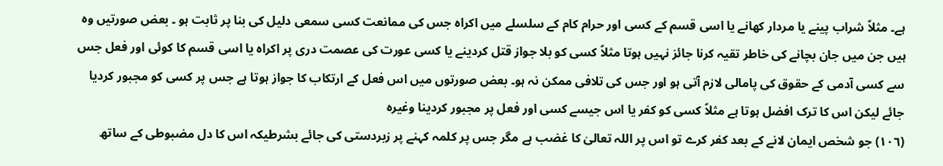ہے۔ مثلاً شراب پینے یا مردار کھانے یا اسی قسم کے کسی اور حرام کام کے سلسلے میں اکراہ جس کی ممانعت کسی سمعی دلیل کی بنا پر ثابت ہو ۔ بعض صورتیں وہ ہیں جن میں جان بچانے کی خاطر تقیہ کرنا جائز نہیں ہوتا مثلاً کسی کو بلا جواز قتل کردینے یا کسی عورت کی عصمت دری پر اکراہ یا اسی قسم کا کوئی اور فعل جس سے کسی آدمی کے حقوق کی پامالی لازم آتی ہو اور جس کی تلافی ممکن نہ ہو۔ بعض صورتوں میں اس فعل کے ارتکاب کا جواز ہوتا ہے جس پر کسی کو مجبور کردیا جائے لیکن اس کا ترک افضل ہوتا ہے مثلاً کسی کو کفر یا اس جیسے کسی اور فعل پر مجبور کردینا وغیرہ
(١٠٦) جو شخص ایمان لانے کے بعد کفر کرے تو اس پر اللہ تعالیٰ کا غضب ہے مگر جس پر کلمہ کہنے پر زبردستی کی جائے بشرطیکہ اس کا دل مضبوطی کے ساتھ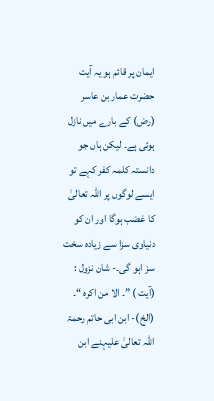ایمان پر قائم ہو یہ آیت حضرت عمار بن عاسر (رض) کے بارے میں نازل ہوئی ہے۔ لیکن ہاں جو دانستہ کلمہ کفر کہے تو ایسے لوگوں پر اللہ تعالیٰ کا غضب ہوگا اور ان کو دنیاوی سزا سے زیادہ سخت سز اہو گی۔- شان نزول : (آیت ) ”۔ الا من اکرہ “۔ (الخ)- ابن ابی حاتم رحمۃ اللہ تعالیٰ علیہنے ابن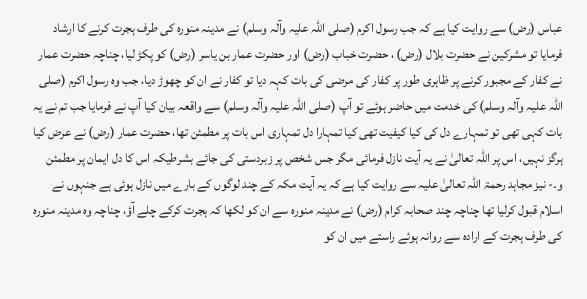عباس (رض) سے روایت کیا ہے کہ جب رسول اکرم (صلی اللہ علیہ وآلہ وسلم) نے مدینہ منورہ کی طرف ہجرت کرنے کا ارشاد فرمایا تو مشرکین نے حضرت بلال (رض) ، حضرت خباب (رض) اور حضرت عمار بن یاسر (رض) کو پکڑ لیا، چناچہ حضرت عمار نے کفار کے مجبور کرنے پر ظاہری طور پر کفار کی مرضی کی بات کہہ دیا تو کفار نے ان کو چھوڑ دیا، جب وہ رسول اکرم (صلی اللہ علیہ وآلہ وسلم) کی خدمت میں حاضر ہوئے تو آپ (صلی اللہ علیہ وآلہ وسلم) سے واقعہ بیان کیا آپ نے فرمایا جب تم نے یہ بات کہی تھی تو تمہارے دل کی کیا کیفیت تھی کیا تمہارا دل تمہاری اس بات پر مطمئن تھا، حضرت عمار (رض) نے عرض کیا ہرگز نہیں، اس پر اللہ تعالیٰ نے یہ آیت نازل فرمائی مگر جس شخص پر زبردستی کی جائے بشرطیکہ اس کا دل ایمان پر مطمئن و۔- نیز مجاہد رحمۃ اللہ تعالیٰ علیہ سے روایت کیا ہے کہ یہ آیت مکہ کے چند لوگوں کے بارے میں نازل ہوئی ہے جنہوں نے اسلام قبول کرلیا تھا چناچہ چند صحابہ کرام (رض) نے مدینہ منورہ سے ان کو لکھا کہ ہجرت کرکے چلے آؤ، چناچہ وہ مدینہ منورہ کی طرف ہجرت کے ارادہ سے روانہ ہوئے راستے میں ان کو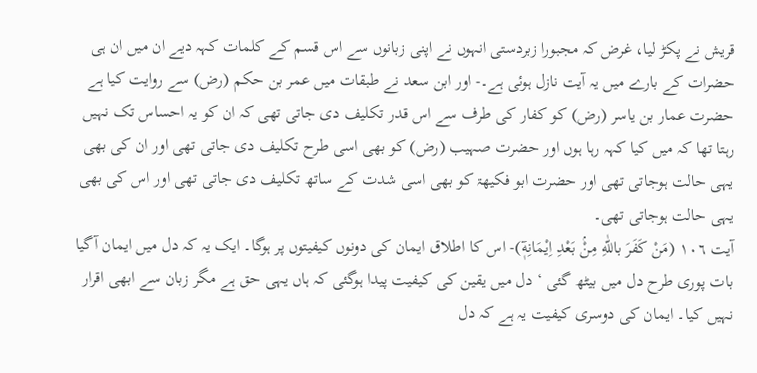قریش نے پکڑ لیا، غرض کہ مجبورا زبردستی انہوں نے اپنی زبانوں سے اس قسم کے کلمات کہہ دیے ان میں ان ہی حضرات کے بارے میں یہ آیت نازل ہوئی ہے۔- اور ابن سعد نے طبقات میں عمر بن حکم (رض) سے روایت کیا ہے حضرت عمار بن یاسر (رض) کو کفار کی طرف سے اس قدر تکلیف دی جاتی تھی کہ ان کو یہ احساس تک نہیں رہتا تھا کہ میں کیا کہہ رہا ہوں اور حضرت صہیب (رض) کو بھی اسی طرح تکلیف دی جاتی تھی اور ان کی بھی یہی حالت ہوجاتی تھی اور حضرت ابو فکیھۃ کو بھی اسی شدت کے ساتھ تکلیف دی جاتی تھی اور اس کی بھی یہی حالت ہوجاتی تھی۔
آیت ١٠٦ (مَنْ كَفَرَ باللّٰهِ مِنْۢ بَعْدِ اِيْمَانِهٖٓ)- اس کا اطلاق ایمان کی دونوں کیفیتوں پر ہوگا۔ ایک یہ کہ دل میں ایمان آگیا بات پوری طرح دل میں بیٹھ گئی ‘ دل میں یقین کی کیفیت پیدا ہوگئی کہ ہاں یہی حق ہے مگر زبان سے ابھی اقرار نہیں کیا۔ ایمان کی دوسری کیفیت یہ ہے کہ دل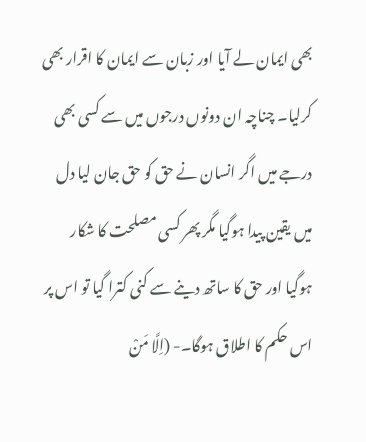بھی ایمان لے آیا اور زبان سے ایمان کا اقرار بھی کرلیا۔ چناچہ ان دونوں درجوں میں سے کسی بھی درجے میں اگر انسان نے حق کو حق جان لیا دل میں یقین پیدا ہوگیا مگر پھر کسی مصلحت کا شکار ہوگیا اور حق کا ساتھ دینے سے کنی کترا گیا تو اس پر اس حکم کا اطلاق ہوگا۔- (اِلَّا مَنْ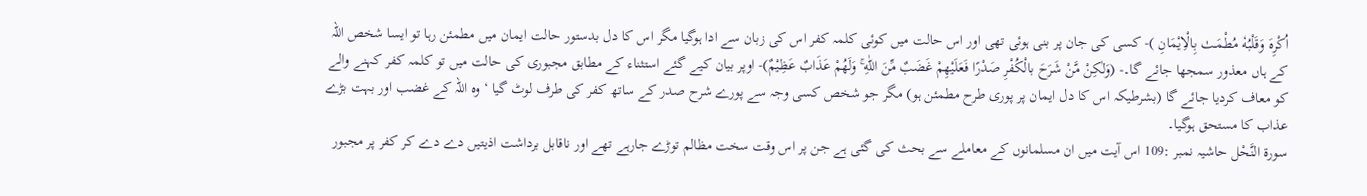اُكْرِهَ وَقَلْبُهٗ مُطْمَـٺ بِالْاِيْمَانِ )- کسی کی جان پر بنی ہوئی تھی اور اس حالت میں کوئی کلمہ کفر اس کی زبان سے ادا ہوگیا مگر اس کا دل بدستور حالت ایمان میں مطمئن رہا تو ایسا شخص اللہ کے ہاں معذور سمجھا جائے گا۔- (وَلٰكِنْ مَّنْ شَرَحَ بالْكُفْرِ صَدْرًا فَعَلَيْهِمْ غَضَبٌ مِّنَ اللّٰهِ ۚ وَلَهُمْ عَذَابٌ عَظِيْمٌ)- اوپر بیان کیے گئے استثناء کے مطابق مجبوری کی حالت میں تو کلمہ کفر کہنے والے کو معاف کردیا جائے گا (بشرطیکہ اس کا دل ایمان پر پوری طرح مطمئن ہو) مگر جو شخص کسی وجہ سے پورے شرح صدر کے ساتھ کفر کی طرف لوٹ گیا ‘ وہ اللہ کے غضب اور بہت بڑے عذاب کا مستحق ہوگیا۔
سورة النَّحْل حاشیہ نمبر :109 اس آیت میں ان مسلمانوں کے معاملے سے بحث کی گئی ہے جن پر اس وقت سخت مظالم توڑے جارہے تھے اور ناقابل برداشت اذیتیں دے دے کر کفر پر مجبور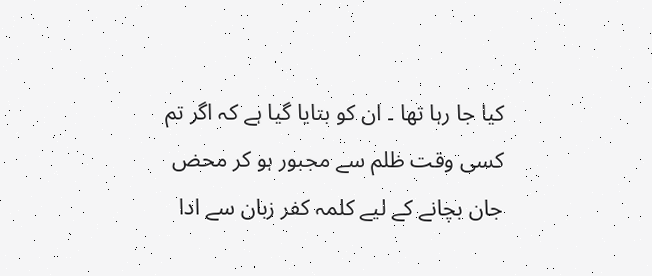کیا جا رہا تھا ۔ ان کو بتایا گیا ہے کہ اگر تم کسی وقت ظلم سے مجبور ہو کر محض جان بچانے کے لیے کلمہ کفر زبان سے ادا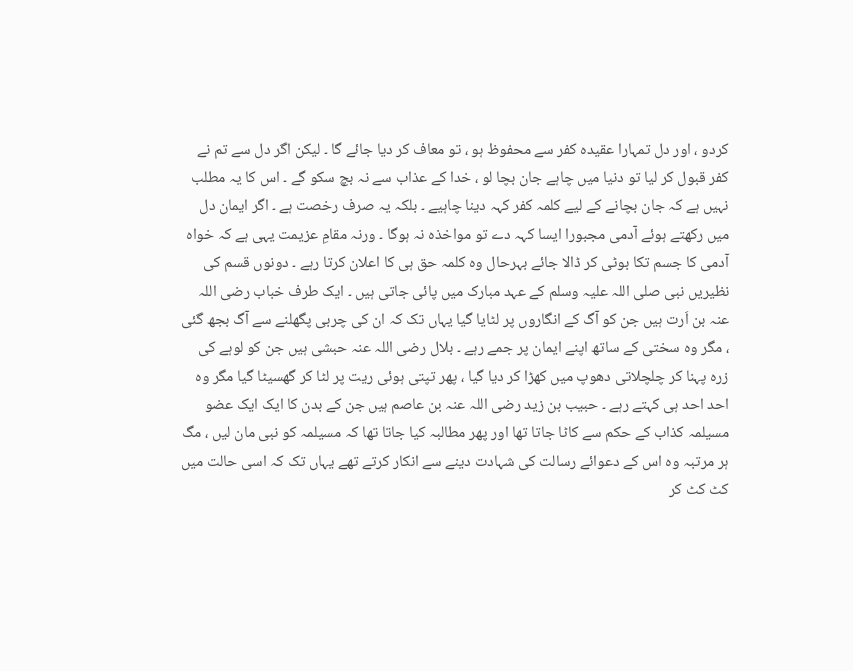کردو ، اور دل تمہارا عقیدہ کفر سے محفوظ ہو ، تو معاف کر دیا جائے گا ۔ لیکن اگر دل سے تم نے کفر قبول کر لیا تو دنیا میں چاہے جان بچا لو ، خدا کے عذاب سے نہ بچ سکو گے ۔ اس کا یہ مطلب نہیں ہے کہ جان بچانے کے لیے کلمہ کفر کہہ دینا چاہیے ۔ بلکہ یہ صرف رخصت ہے ۔ اگر ایمان دل میں رکھتے ہوئے آدمی مجبورا ایسا کہہ دے تو مواخذہ نہ ہوگا ۔ ورنہ مقامِ عزیمت یہی ہے کہ خواہ آدمی کا جسم تکا بوٹی کر ڈالا جائے بہرحال وہ کلمہ حق ہی کا اعلان کرتا رہے ۔ دونوں قسم کی نظیریں نبی صلی اللہ علیہ وسلم کے عہد مبارک میں پائی جاتی ہیں ۔ ایک طرف خباب رضی اللہ عنہ بن اَرت ہیں جن کو آگ کے انگاروں پر لٹایا گیا یہاں تک کہ ان کی چربی پگھلنے سے آگ بجھ گئی ، مگر وہ سختی کے ساتھ اپنے ایمان پر جمے رہے ۔ بلال رضی اللہ عنہ حبشی ہیں جن کو لوہے کی زرہ پہنا کر چلچلاتی دھوپ میں کھڑا کر دیا گیا ، پھر تپتی ہوئی ریت پر لٹا کر گھسیٹا گیا مگر وہ احد احد ہی کہتے رہے ۔ حبیب بن زید رضی اللہ عنہ بن عاصم ہیں جن کے بدن کا ایک ایک عضو مسیلمہ کذاب کے حکم سے کاٹا جاتا تھا اور پھر مطالبہ کیا جاتا تھا کہ مسیلمہ کو نبی مان لیں ، مگ ہر مرتبہ وہ اس کے دعوائے رسالت کی شہادت دینے سے انکار کرتے تھے یہاں تک کہ اسی حالت میں کٹ کٹ کر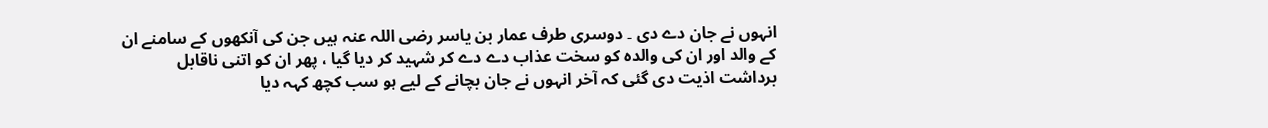انہوں نے جان دے دی ۔ دوسری طرف عمار بن یاسر رضی اللہ عنہ ہیں جن کی آنکھوں کے سامنے ان کے والد اور ان کی والدہ کو سخت عذاب دے دے کر شہید کر دیا گیا ، پھر ان کو اتنی ناقابل برداشت اذیت دی گئی کہ آخر انہوں نے جان بچانے کے لیے ہو سب کچھ کہہ دیا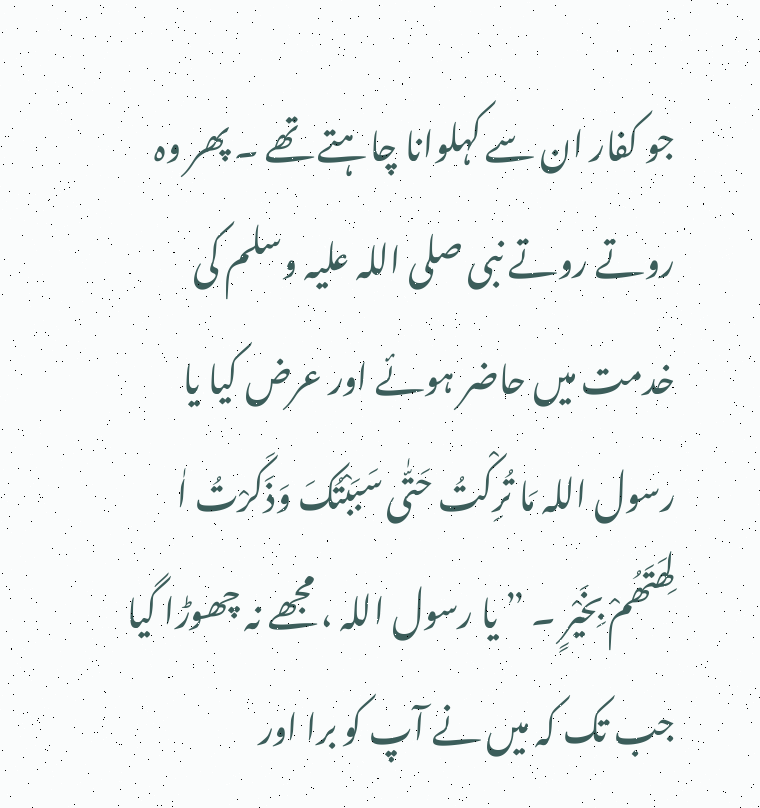جو کفار ان سے کہلوانا چاہتے تھے ۔ پھر وہ روتے روتے نبی صلی اللہ علیہ وسلم کی خدمت میں حاضر ہوئے اور عرض کیا یا رسول اللہ مَا تُرِکْتُ حَتّٰی سَبَبْتُکَ وَذَکَرْتُ اٰ لِھَتَھُمْ بِخَیْرٍ ۔ ” یا رسول اللہ ، مجھے نہ چھوڑا گیا جب تک کہ میں نے آپ کو برا اور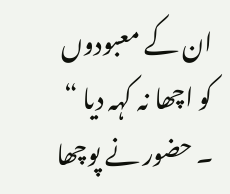ان کے معبودوں کو اچھا نہ کہہ دیا “ ۔ حضور نے پوچھا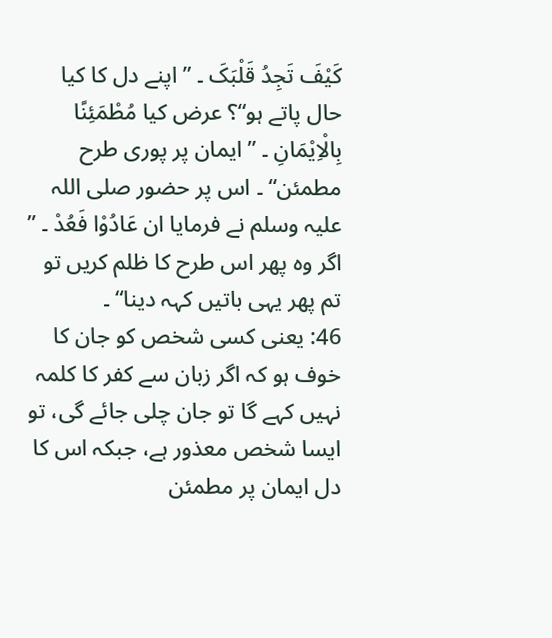کَیْفَ تَجِدُ قَلْبَکَ ۔ ” اپنے دل کا کیا حال پاتے ہو“؟ عرض کیا مُطْمَئِنًا بِالْاِیْمَانِ ۔ ” ایمان پر پوری طرح مطمئن“ ۔ اس پر حضور صلی اللہ علیہ وسلم نے فرمایا ان عَادُوْا فَعُدْ ۔ ” اگر وہ پھر اس طرح کا ظلم کریں تو تم پھر یہی باتیں کہہ دینا“ ۔
46: یعنی کسی شخص کو جان کا خوف ہو کہ اگر زبان سے کفر کا کلمہ نہیں کہے گا تو جان چلی جائے گی، تو ایسا شخص معذور ہے، جبکہ اس کا دل ایمان پر مطمئن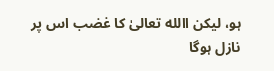ہو، لیکن االله تعالیٰ کا غضب اس پر نازل ہوگا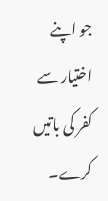جو اپنے اختیار سے کفر کی باتیں کرے۔